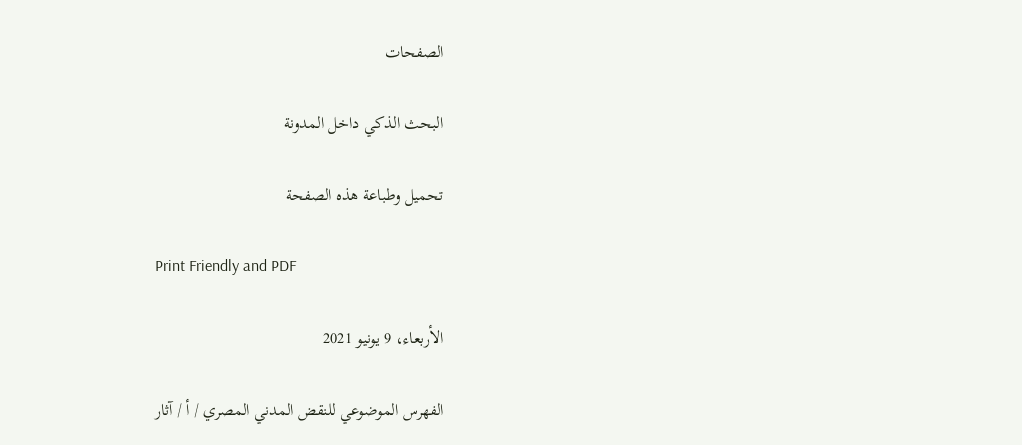الصفحات

البحث الذكي داخل المدونة

تحميل وطباعة هذه الصفحة

Print Friendly and PDF

الأربعاء، 9 يونيو 2021

الفهرس الموضوعي للنقض المدني المصري / أ / آثار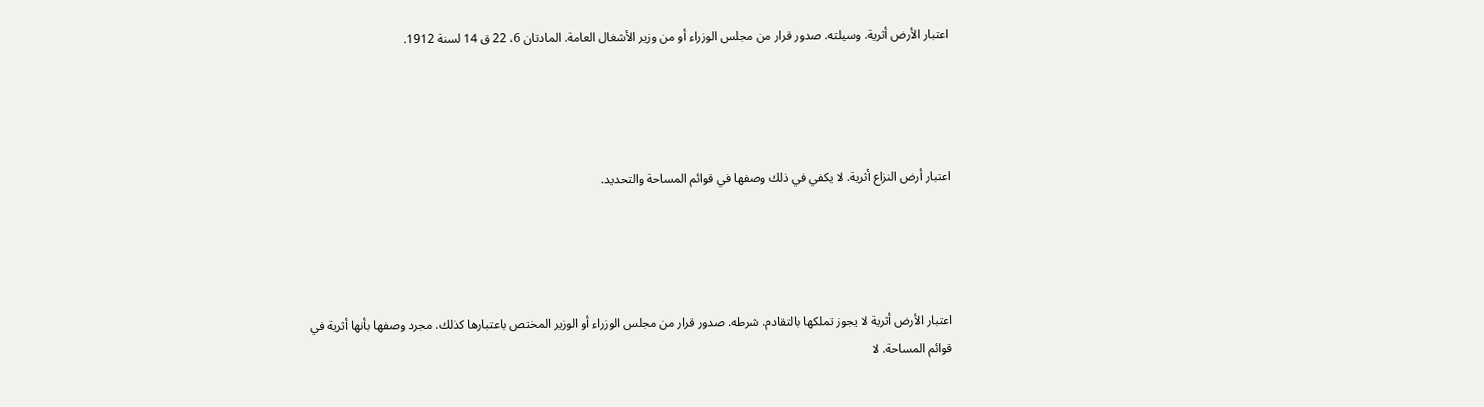اعتبار الأرض أثرية. وسيلته. صدور قرار من مجلس الوزراء أو من وزير الأشغال العامة. المادتان 6، 22 ق 14 لسنة 1912.




اعتبار أرض النزاع أثرية. لا يكفي في ذلك وصفها في قوائم المساحة والتحديد.




اعتبار الأرض أثرية لا يجوز تملكها بالتقادم. شرطه. صدور قرار من مجلس الوزراء أو الوزير المختص باعتبارها كذلك. مجرد وصفها بأنها أثرية في قوائم المساحة. لا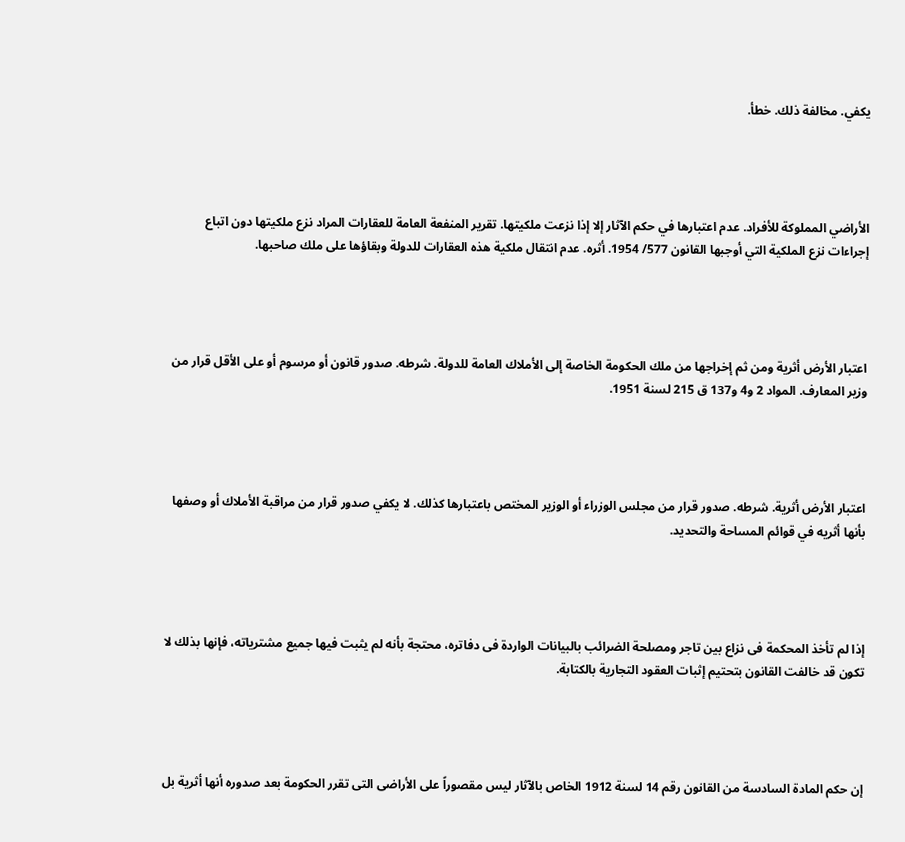يكفي. مخالفة ذلك. خطأ.




الأراضي المملوكة للأفراد. عدم اعتبارها في حكم الآثار إلا إذا نزعت ملكيتها. تقرير المنفعة العامة للعقارات المراد نزع ملكيتها دون اتباع إجراءات نزع الملكية التي أوجبها القانون 577/ 1954. أثره. عدم انتقال ملكية هذه العقارات للدولة وبقاؤها على ملك صاحبها.




اعتبار الأرض أثرية ومن ثم إخراجها من ملك الحكومة الخاصة إلى الأملاك العامة للدولة. شرطه. صدور قانون أو مرسوم أو على الأقل قرار من وزير المعارف. المواد 2 و4 و137 ق 215 لسنة 1951.




اعتبار الأرض أثرية. شرطه. صدور قرار من مجلس الوزراء أو الوزير المختص باعتبارها كذلك. لا يكفي صدور قرار من مراقبة الأملاك أو وصفها بأنها أثريه في قوائم المساحة والتحديد.




إذا لم تأخذ المحكمة فى نزاع بين تاجر ومصلحة الضرائب بالبيانات الواردة فى دفاتره، محتجة بأنه لم يثبت فيها جميع مشترياته، فإنها بذلك لا تكون قد خالفت القانون بتحتيم إثبات العقود التجارية بالكتابة.




إن حكم المادة السادسة من القانون رقم 14 لسنة 1912 الخاص بالآثار ليس مقصوراً على الأراضى التى تقرر الحكومة بعد صدوره أنها أثرية بل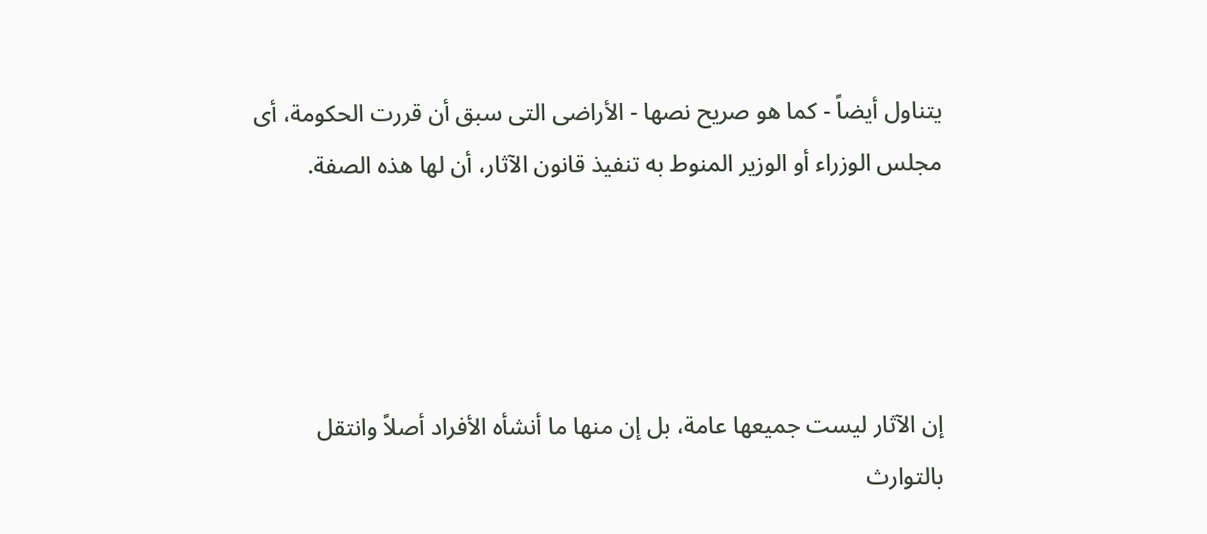يتناول أيضاً - كما هو صريح نصها - الأراضى التى سبق أن قررت الحكومة، أى مجلس الوزراء أو الوزير المنوط به تنفيذ قانون الآثار، أن لها هذه الصفة.




إن الآثار ليست جميعها عامة، بل إن منها ما أنشأه الأفراد أصلاً وانتقل بالتوارث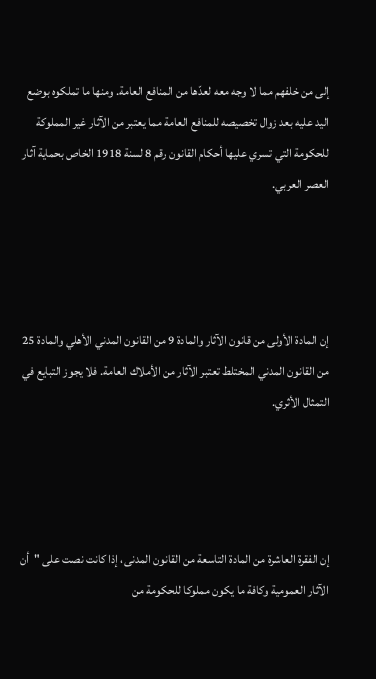إلى من خلفهم مما لا وجه معه لعدّها من المنافع العامة. ومنها ما تملكوه بوضع اليد عليه بعد زوال تخصيصه للمنافع العامة مما يعتبر من الآثار غير المملوكة للحكومة التي تسري عليها أحكام القانون رقم 8 لسنة 1918 الخاص بحماية آثار العصر العربي.




إن المادة الأولى من قانون الآثار والمادة 9 من القانون المدني الأهلي والمادة 25 من القانون المدني المختلط تعتبر الآثار من الأملاك العامة. فلا يجوز التبايع في التمثال الأثري.




إن الفقرة العاشرة من المادة التاسعة من القانون المدنى، إذا كانت نصت على "أن الآثار العمومية وكافة ما يكون مملوكا للحكومة من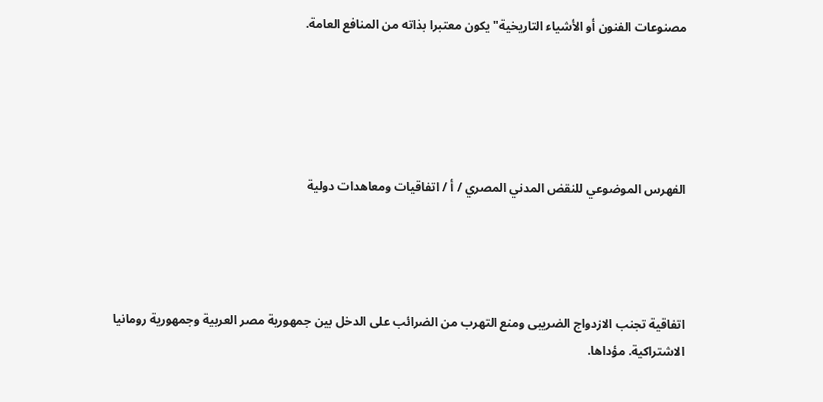مصنوعات الفنون أو الأشياء التاريخية" يكون معتبرا بذاته من المنافع العامة.





الفهرس الموضوعي للنقض المدني المصري / أ / اتفاقيات ومعاهدات دولية




اتفاقية تجنب الازدواج الضريبى ومنع التهرب من الضرائب على الدخل بين جمهورية مصر العربية وجمهورية رومانيا الاشتراكية. مؤداها.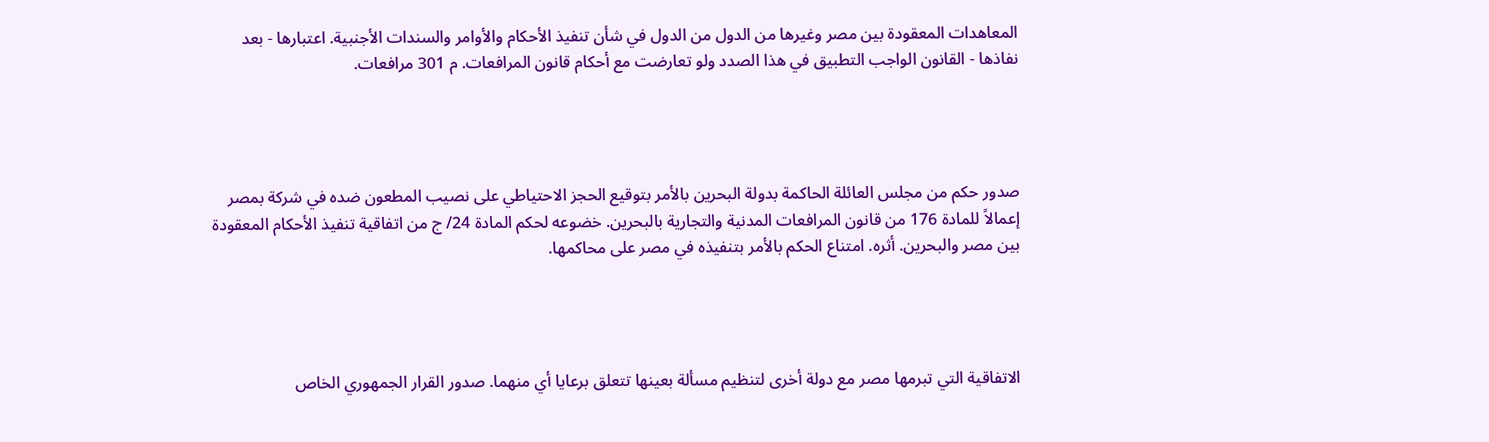المعاهدات المعقودة بين مصر وغيرها من الدول من الدول في شأن تنفيذ الأحكام والأوامر والسندات الأجنبية. اعتبارها - بعد نفاذها - القانون الواجب التطبيق في هذا الصدد ولو تعارضت مع أحكام قانون المرافعات. م 301 مرافعات.




صدور حكم من مجلس العائلة الحاكمة بدولة البحرين بالأمر بتوقيع الحجز الاحتياطي على نصيب المطعون ضده في شركة بمصر إعمالاً للمادة 176 من قانون المرافعات المدنية والتجارية بالبحرين. خضوعه لحكم المادة 24/ ج من اتفاقية تنفيذ الأحكام المعقودة بين مصر والبحرين. أثره. امتناع الحكم بالأمر بتنفيذه في مصر على محاكمها.




الاتفاقية التي تبرمها مصر مع دولة أخرى لتنظيم مسألة بعينها تتعلق برعايا أي منهما. صدور القرار الجمهوري الخاص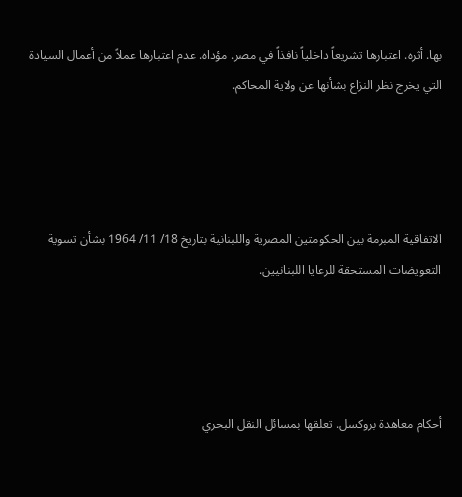بها. أثره. اعتبارها تشريعاً داخلياً نافذاً في مصر. مؤداه. عدم اعتبارها عملاً من أعمال السيادة التي يخرج نظر النزاع بشأنها عن ولاية المحاكم.




الاتفاقية المبرمة بين الحكومتين المصرية واللبنانية بتاريخ 18/ 11/ 1964 بشأن تسوية التعويضات المستحقة للرعايا اللبنانيين.




أحكام معاهدة بروكسل. تعلقها بمسائل النقل البحري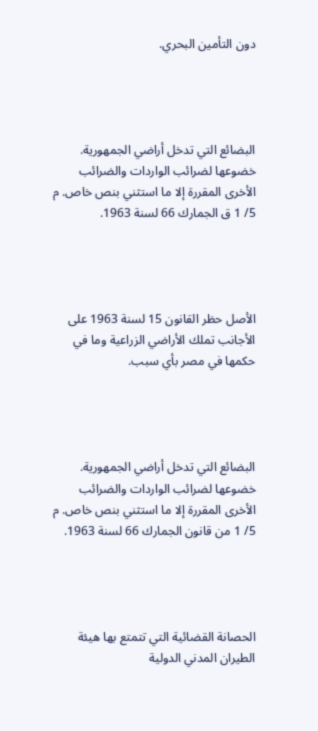دون التأمين البحري.




البضائع التي تدخل أراضي الجمهورية. خضوعها لضرائب الواردات والضرائب الأخرى المقررة إلا ما استثني بنص خاص. م 5/ 1 ق الجمارك 66 لسنة 1963.




الأصل حظر القانون 15 لسنة 1963 على الأجانب تملك الأراضي الزراعية وما في حكمها في مصر بأي سبب.




البضائع التي تدخل أراضي الجمهورية. خضوعها لضرائب الواردات والضرائب الأخرى المقررة إلا ما استثني بنص خاص. م 5/ 1 من قانون الجمارك 66 لسنة 1963.




الحصانة القضائية التي تتمتع بها هيئة الطيران المدني الدولية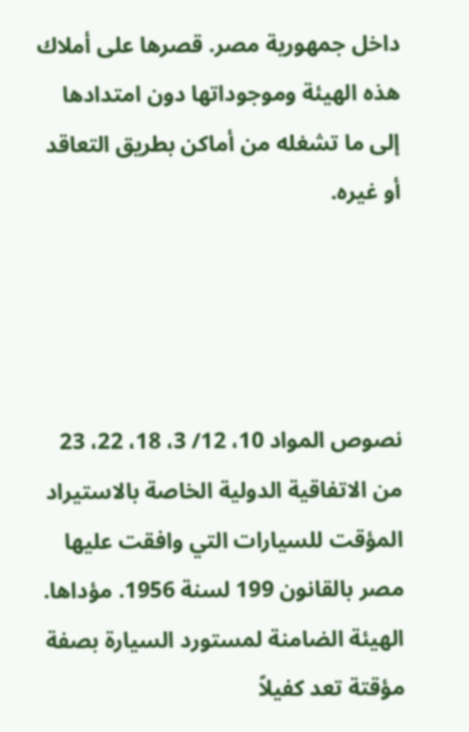داخل جمهورية مصر. قصرها على أملاك هذه الهيئة وموجوداتها دون امتدادها إلى ما تشغله من أماكن بطريق التعاقد أو غيره.




نصوص المواد 10، 12/ 3، 18، 22، 23 من الاتفاقية الدولية الخاصة بالاستيراد المؤقت للسيارات التي وافقت عليها مصر بالقانون 199 لسنة 1956. مؤداها. الهيئة الضامنة لمستورد السيارة بصفة مؤقتة تعد كفيلاً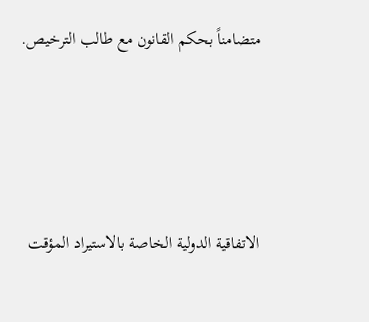متضامناً بحكم القانون مع طالب الترخيص.




الاتفاقية الدولية الخاصة بالاستيراد المؤقت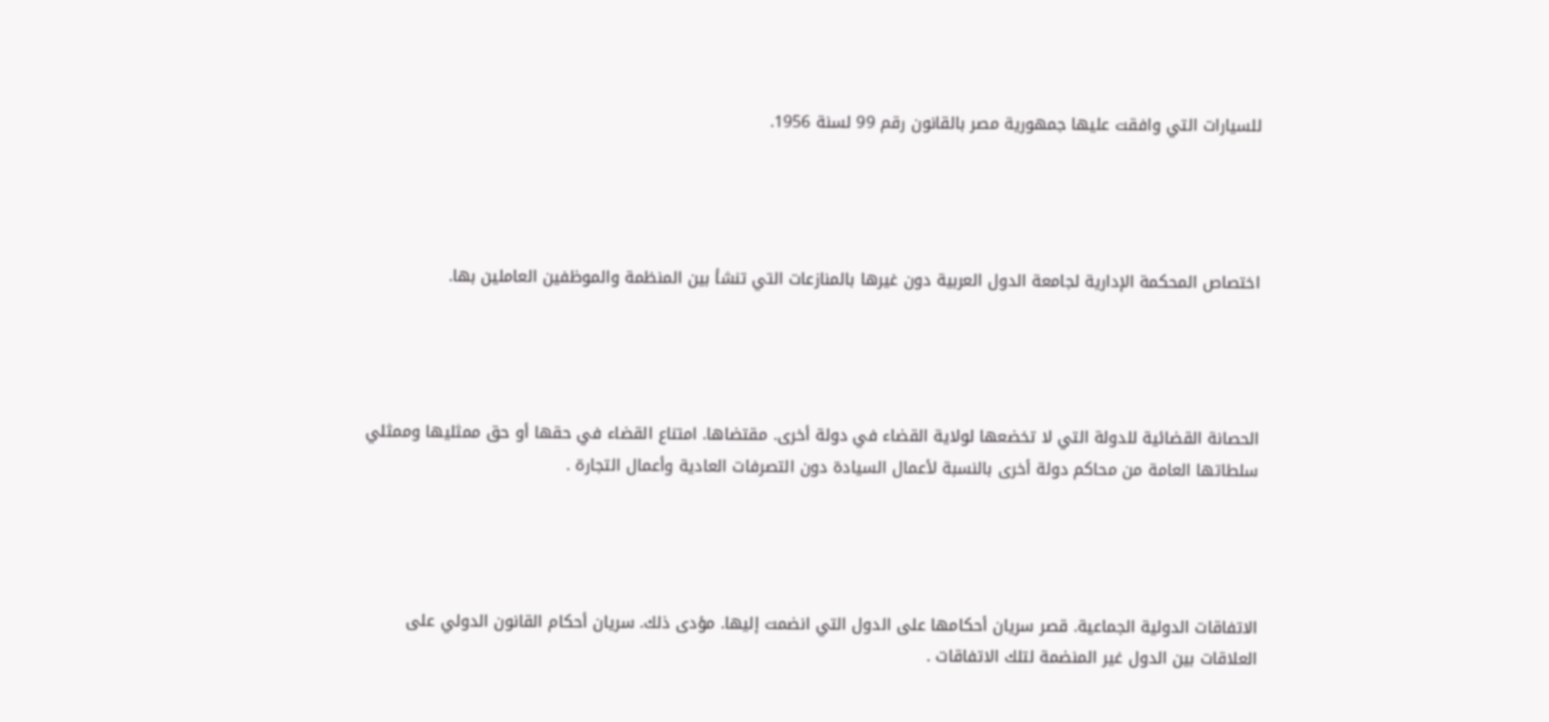للسيارات التي وافقت عليها جمهورية مصر بالقانون رقم 99 لسنة 1956.




اختصاص المحكمة الإدارية لجامعة الدول العربية دون غيرها بالمنازعات التي تنشأ بين المنظمة والموظفين العاملين بها.




الحصانة القضائية للدولة التي لا تخضعها لولاية القضاء في دولة أخرى. مقتضاها. امتناع القضاء في حقها أو حق ممثليها وممثلي سلطاتها العامة من محاكم دولة أخرى بالنسبة لأعمال السيادة دون التصرفات العادية وأعمال التجارة .




الاتفاقات الدولية الجماعية. قصر سريان أحكامها على الدول التي انضمت إليها. مؤدى ذلك. سريان أحكام القانون الدولي على العلاقات بين الدول غير المنضمة لتلك الاتفاقات .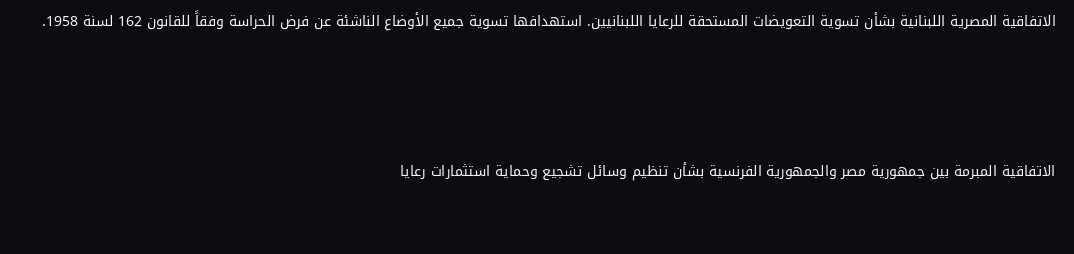الاتفاقية المصرية اللبنانية بشأن تسوية التعويضات المستحقة للرعايا اللبنانيين. استهدافها تسوية جميع الأوضاع الناشئة عن فرض الحراسة وفقاً للقانون 162 لسنة 1958.




الاتفاقية المبرمة بين جمهورية مصر والجمهورية الفرنسية بشأن تنظيم وسائل تشجيع وحماية استثمارات رعايا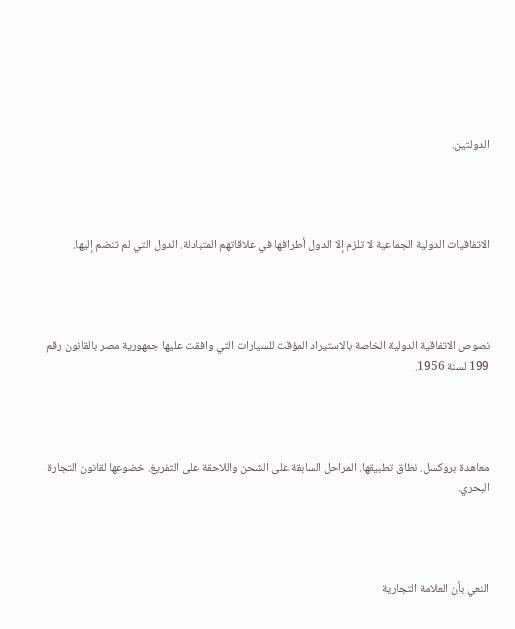الدولتين.




الاتفاقيات الدولية الجماعية لا تلزم إلا الدول أطرافها في علاقاتهم المتبادلة. الدول التي لم تنضم إليها.




نصوص الاتفاقية الدولية الخاصة بالاستيراد المؤقت للسيارات التي وافقت عليها جمهورية مصر بالقانون رقم 199 لسنة 1956.




معاهدة بروكسل. نطاق تطبيقها. المراحل السابقة على الشحن واللاحقة على التفريغ. خضوعها لقانون التجارة البحري.




النعي بأن العلامة التجارية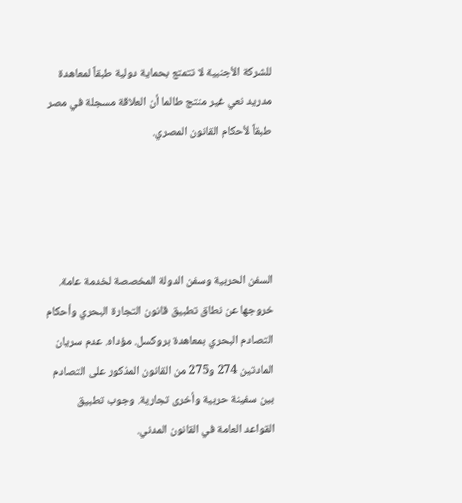للشركة الأجنبية لا تتمتع بحماية دولية طبقاً لمعاهدة مدريد نعي غير منتج طالما أن العلاقة مسجلة في مصر طبقاً لأحكام القانون المصري.




السفن الحربية وسفن الدولة المخصصة لخدمة عامة. خروجها عن نطاق تطبيق قانون التجارة البحري وأحكام التصادم البحري بمعاهدة بروكسل. مؤداه. عدم سريان المادتين 274 و275 من القانون المذكور على التصادم بين سفينة حربية وأخرى تجارية. وجوب تطبيق القواعد العامة في القانون المدني.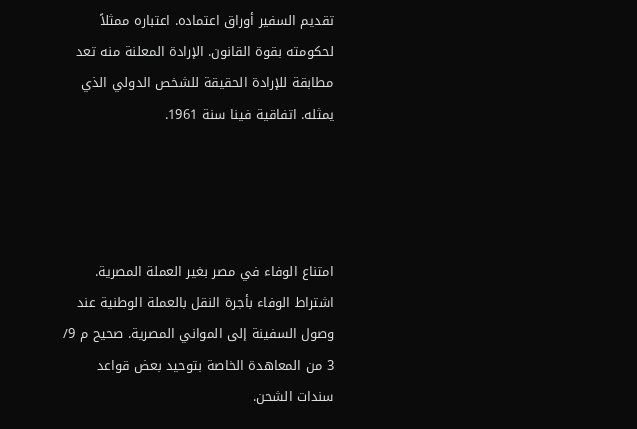تقديم السفير أوراق اعتماده. اعتباره ممثلاً لحكومته بقوة القانون. الإرادة المعلنة منه تعد مطابقة للإرادة الحقيقة للشخص الدولي الذي يمثله. اتفاقية فينا سنة 1961.




امتناع الوفاء في مصر بغير العملة المصرية. اشتراط الوفاء بأجرة النقل بالعملة الوطنية عند وصول السفينة إلى المواني المصرية. صحيح م 9/ 3 من المعاهدة الخاصة بتوحيد بعض قواعد سندات الشحن.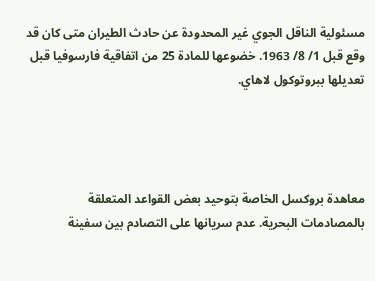مسئولية الناقل الجوي غير المحدودة عن حادث الطيران متى كان قد وقع قبل 1/ 8/ 1963. خضوعها للمادة 25 من اتفاقية فارسوفيا قبل تعديلها ببروتوكول لاهاي.




معاهدة بروكسل الخاصة بتوحيد بعض القواعد المتعلقة بالمصادمات البحرية. عدم سريانها على التصادم بين سفينة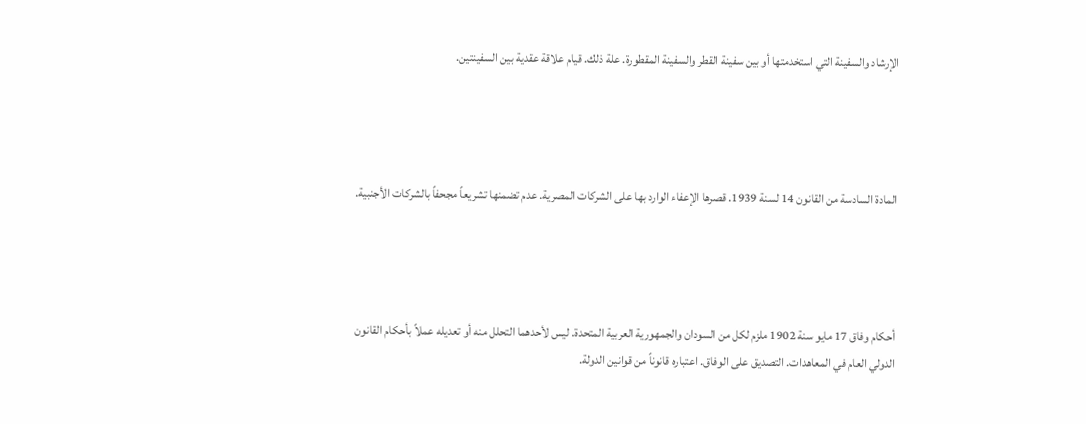الإرشاد والسفينة التي استخدمتها أو بين سفينة القطر والسفينة المقطورة. علة ذلك. قيام علاقة عقدية بين السفينتين.




المادة السادسة من القانون 14 لسنة 1939. قصرها الإعفاء الوارد بها على الشركات المصرية. عدم تضمنها تشريعاً مجحفاً بالشركات الأجنبية.




أحكام وفاق 17 مايو سنة 1902 ملزم لكل من السودان والجمهورية العربية المتحدة. ليس لأحدهما التحلل منه أو تعديله عملاً بأحكام القانون الدولي العام في المعاهدات. التصديق على الوفاق. اعتباره قانوناً من قوانين الدولة.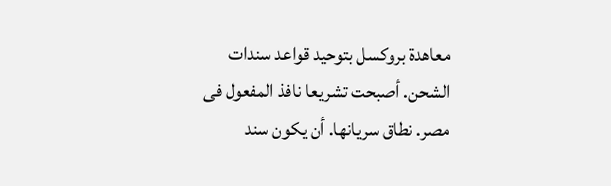معاهدة بروكسل بتوحيد قواعد سندات الشحن. أصبحت تشريعا نافذ المفعول فى مصر. نطاق سريانها. أن يكون سند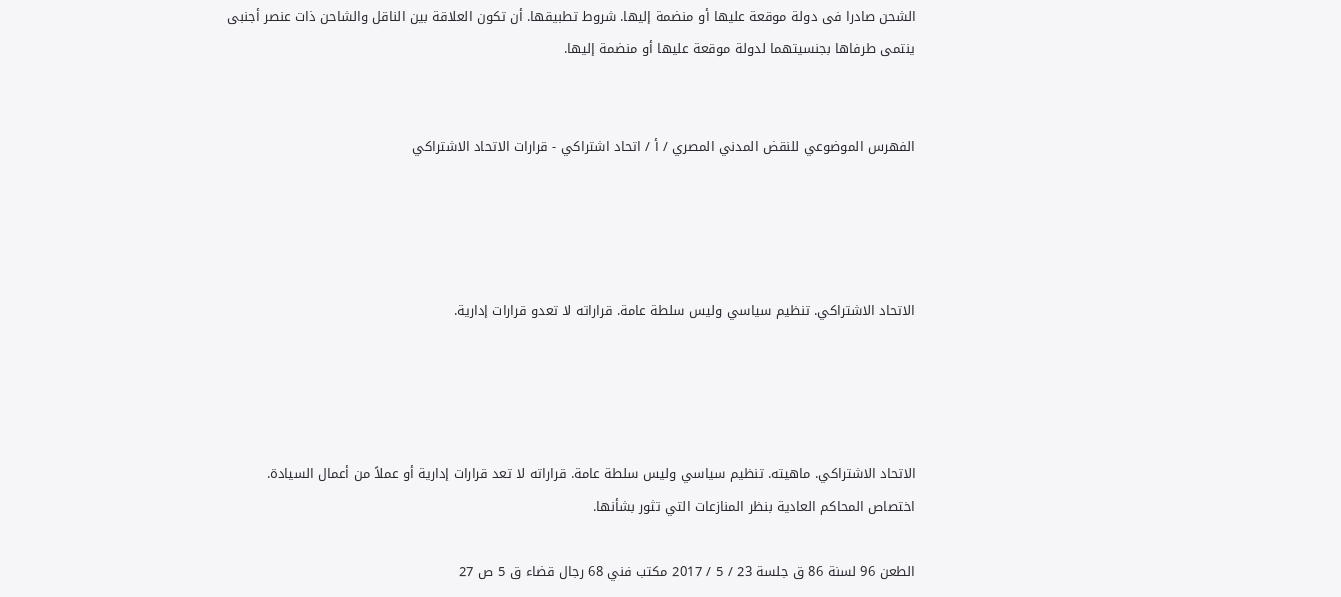الشحن صادرا فى دولة موقعة عليها أو منضمة إليها. شروط تطبيقها. أن تكون العلاقة بين الناقل والشاحن ذات عنصر أجنبى ينتمى طرفاها بجنسيتهما لدولة موقعة عليها أو منضمة إليها.


الفهرس الموضوعي للنقض المدني المصري / أ / اتحاد اشتراكي - قرارات الاتحاد الاشتراكي




الاتحاد الاشتراكي. تنظيم سياسي وليس سلطة عامة. قراراته لا تعدو قرارات إدارية.




الاتحاد الاشتراكي. ماهيته. تنظيم سياسي وليس سلطة عامة. قراراته لا تعد قرارات إدارية أو عملاً من أعمال السيادة. اختصاص المحاكم العادية بنظر المنازعات التي تثور بشأنها.

الطعن 96 لسنة 86 ق جلسة 23 / 5 / 2017 مكتب فني 68 رجال قضاء ق 5 ص 27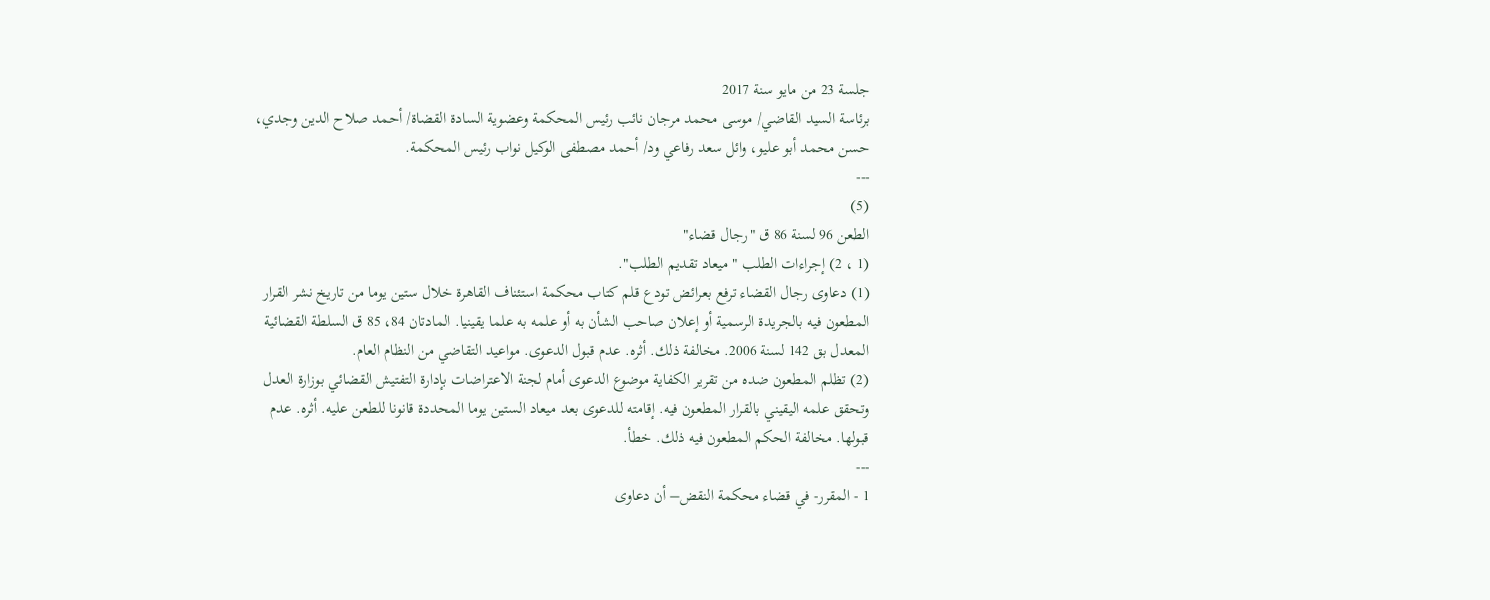جلسة 23 من مايو سنة 2017
برئاسة السيد القاضي/ موسى محمد مرجان نائب رئيس المحكمة وعضوية السادة القضاة/ أحمد صلاح الدين وجدي، حسن محمد أبو عليو، وائل سعد رفاعي ود/ أحمد مصطفى الوكيل نواب رئيس المحكمة.
---
(5)
الطعن 96 لسنة 86 ق "رجال قضاء"
(1 ، 2) إجراءات الطلب "ميعاد تقديم الطلب".
(1) دعاوى رجال القضاء ترفع بعرائض تودع قلم كتاب محكمة استئناف القاهرة خلال ستين يوما من تاريخ نشر القرار المطعون فيه بالجريدة الرسمية أو إعلان صاحب الشأن به أو علمه به علما يقينيا. المادتان 84، 85 ق السلطة القضائية المعدل بق 142 لسنة 2006. مخالفة ذلك. أثره. عدم قبول الدعوى. مواعيد التقاضي من النظام العام.
(2) تظلم المطعون ضده من تقرير الكفاية موضوع الدعوى أمام لجنة الاعتراضات بإدارة التفتيش القضائي بوزارة العدل وتحقق علمه اليقيني بالقرار المطعون فيه. إقامته للدعوى بعد ميعاد الستين يوما المحددة قانونا للطعن عليه. أثره. عدم قبولها. مخالفة الحكم المطعون فيه ذلك. خطأ.
---
1 - المقرر- في قضاء محكمة النقض– أن دعاوى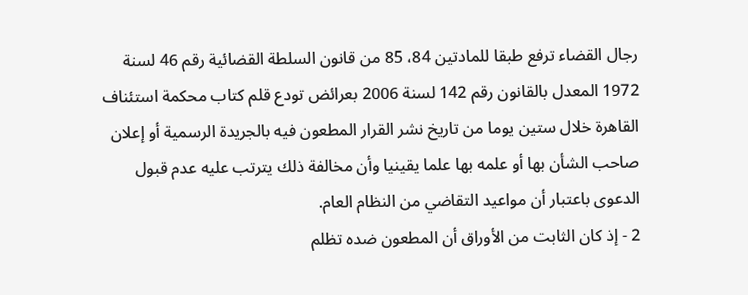رجال القضاء ترفع طبقا للمادتين 84، 85 من قانون السلطة القضائية رقم 46 لسنة 1972 المعدل بالقانون رقم 142 لسنة 2006 بعرائض تودع قلم كتاب محكمة استئناف القاهرة خلال ستين يوما من تاريخ نشر القرار المطعون فيه بالجريدة الرسمية أو إعلان صاحب الشأن بها أو علمه بها علما يقينيا وأن مخالفة ذلك يترتب عليه عدم قبول الدعوى باعتبار أن مواعيد التقاضي من النظام العام.
2 - إذ كان الثابت من الأوراق أن المطعون ضده تظلم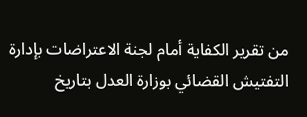من تقرير الكفاية أمام لجنة الاعتراضات بإدارة التفتيش القضائي بوزارة العدل بتاريخ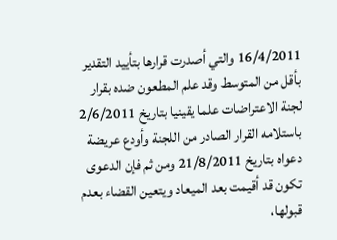16/4/2011 والتي أصدرت قرارها بتأييد التقدير بأقل من المتوسط وقد علم المطعون ضده بقرار لجنة الاعتراضات علما يقينيا بتاريخ 2/6/2011 باستلامه القرار الصادر من اللجنة وأودع عريضة دعواه بتاريخ 21/8/2011 ومن ثم فإن الدعوى تكون قد أقيمت بعد الميعاد ويتعين القضاء بعدم قبولها،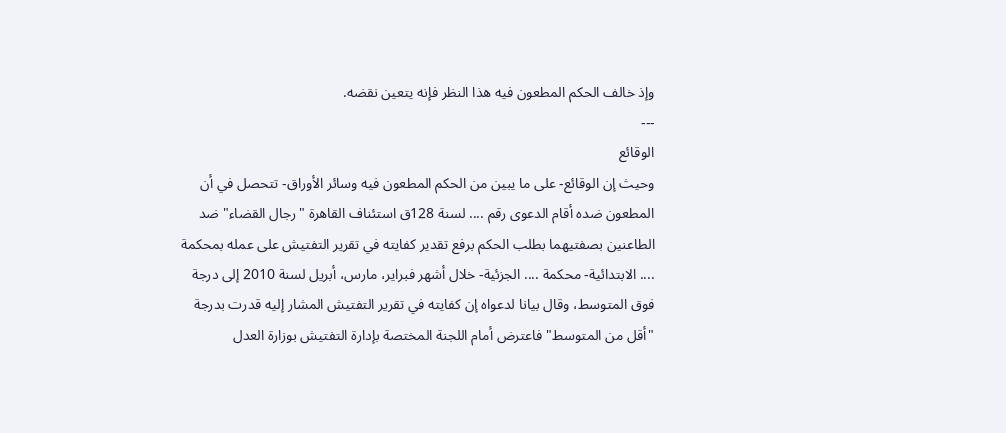وإذ خالف الحكم المطعون فيه هذا النظر فإنه يتعين نقضه.
---
الوقائع
وحيث إن الوقائع- على ما يبين من الحكم المطعون فيه وسائر الأوراق- تتحصل في أن المطعون ضده أقام الدعوى رقم .... لسنة 128ق استئناف القاهرة "رجال القضاء" ضد الطاعنين بصفتيهما بطلب الحكم برفع تقدير كفايته في تقرير التفتيش على عمله بمحكمة .... الابتدائية- محكمة .... الجزئية- خلال أشهر فبراير، مارس، أبريل لسنة 2010 إلى درجة فوق المتوسط، وقال بيانا لدعواه إن كفايته في تقرير التفتيش المشار إليه قدرت بدرجة "أقل من المتوسط" فاعترض أمام اللجنة المختصة بإدارة التفتيش بوزارة العدل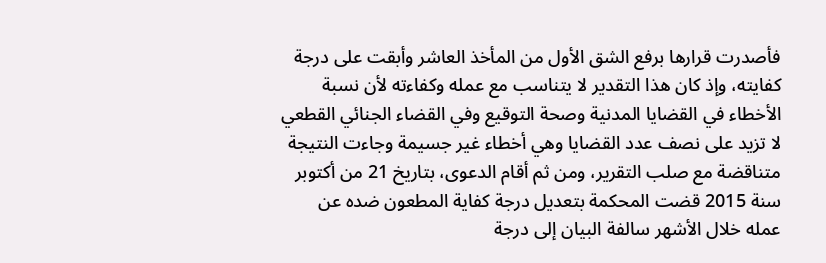فأصدرت قرارها برفع الشق الأول من المأخذ العاشر وأبقت على درجة كفايته، وإذ كان هذا التقدير لا يتناسب مع عمله وكفاءته لأن نسبة الأخطاء في القضايا المدنية وصحة التوقيع وفي القضاء الجنائي القطعي لا تزيد على نصف عدد القضايا وهي أخطاء غير جسيمة وجاءت النتيجة متناقضة مع صلب التقرير، ومن ثم أقام الدعوى، بتاريخ 21 من أكتوبر سنة 2015 قضت المحكمة بتعديل درجة كفاية المطعون ضده عن عمله خلال الأشهر سالفة البيان إلى درجة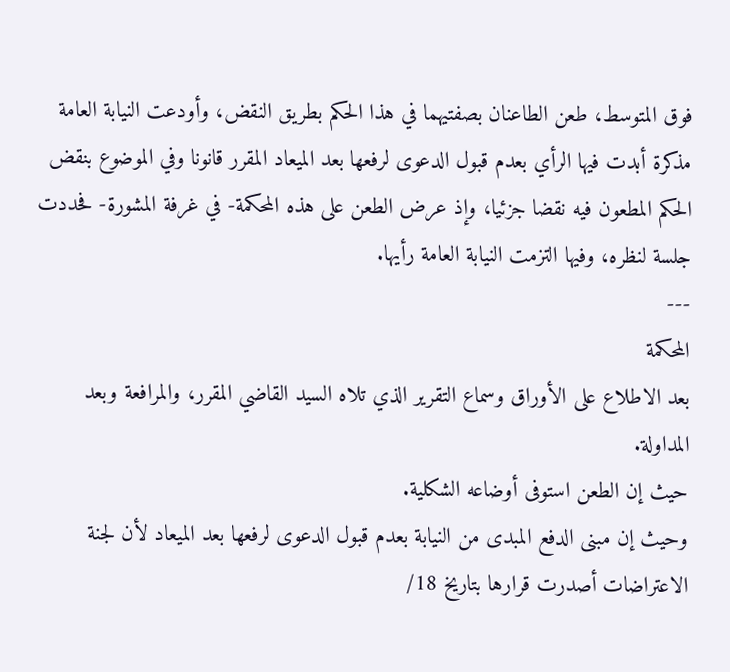فوق المتوسط، طعن الطاعنان بصفتيهما في هذا الحكم بطريق النقض، وأودعت النيابة العامة مذكرة أبدت فيها الرأي بعدم قبول الدعوى لرفعها بعد الميعاد المقرر قانونا وفي الموضوع بنقض الحكم المطعون فيه نقضا جزئيا، وإذ عرض الطعن على هذه المحكمة- في غرفة المشورة- فحددت جلسة لنظره، وفيها التزمت النيابة العامة رأيها.
---
المحكمة
بعد الاطلاع على الأوراق وسماع التقرير الذي تلاه السيد القاضي المقرر، والمرافعة وبعد المداولة.
حيث إن الطعن استوفى أوضاعه الشكلية.
وحيث إن مبنى الدفع المبدى من النيابة بعدم قبول الدعوى لرفعها بعد الميعاد لأن لجنة الاعتراضات أصدرت قرارها بتاريخ 18/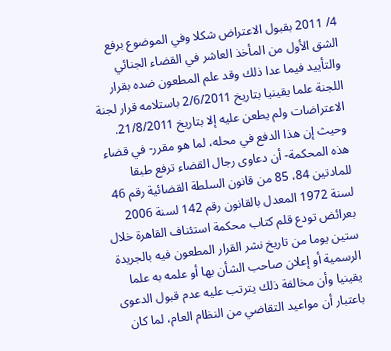4/ 2011 بقبول الاعتراض شكلا وفي الموضوع برفع الشق الأول من المأخذ العاشر في القضاء الجنائي والتأييد فيما عدا ذلك وقد علم المطعون ضده بقرار اللجنة علما يقينيا بتاريخ 2/6/2011 باستلامه قرار لجنة الاعتراضات ولم يطعن عليه إلا بتاريخ 21/8/2011.
وحيث إن هذا الدفع في محله، لما هو مقرر- في قضاء هذه المحكمة- أن دعاوى رجال القضاء ترفع طبقا للمادتين 84، 85 من قانون السلطة القضائية رقم 46 لسنة 1972 المعدل بالقانون رقم 142 لسنة 2006 بعرائض تودع قلم كتاب محكمة استئناف القاهرة خلال ستين يوما من تاريخ نشر القرار المطعون فيه بالجريدة الرسمية أو إعلان صاحب الشأن بها أو علمه به علما يقينيا وأن مخالفة ذلك يترتب عليه عدم قبول الدعوى باعتبار أن مواعيد التقاضي من النظام العام، لما كان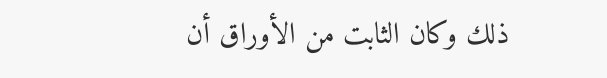ذلك وكان الثابت من الأوراق أن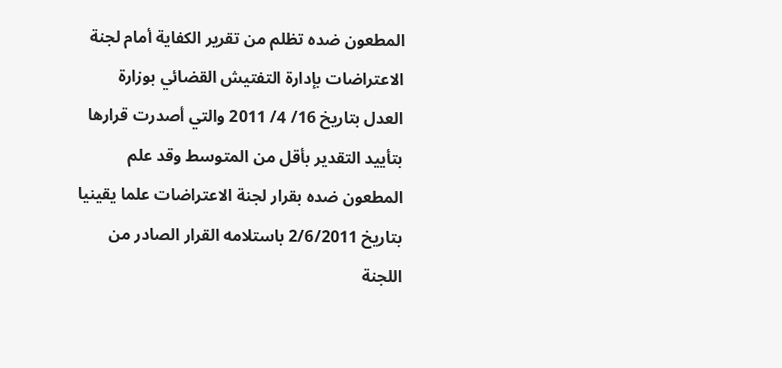المطعون ضده تظلم من تقرير الكفاية أمام لجنة الاعتراضات بإدارة التفتيش القضائي بوزارة العدل بتاريخ 16/ 4/ 2011 والتي أصدرت قرارها بتأييد التقدير بأقل من المتوسط وقد علم المطعون ضده بقرار لجنة الاعتراضات علما يقينيا بتاريخ 2/6/2011 باستلامه القرار الصادر من اللجنة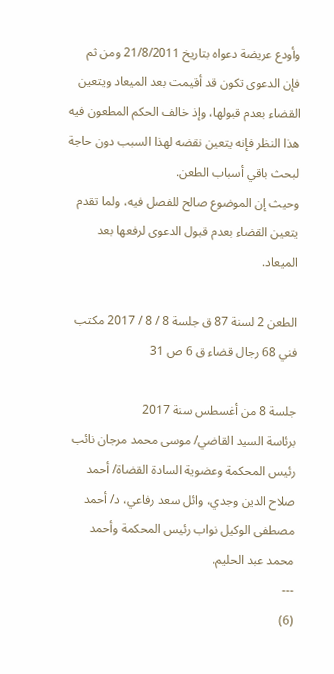وأودع عريضة دعواه بتاريخ 21/8/2011 ومن ثم فإن الدعوى تكون قد أقيمت بعد الميعاد ويتعين القضاء بعدم قبولها، وإذ خالف الحكم المطعون فيه هذا النظر فإنه يتعين نقضه لهذا السبب دون حاجة لبحث باقي أسباب الطعن.
وحيث إن الموضوع صالح للفصل فيه، ولما تقدم يتعين القضاء بعدم قبول الدعوى لرفعها بعد الميعاد.

الطعن 2 لسنة 87 ق جلسة 8 / 8 / 2017 مكتب فني 68 رجال قضاء ق 6 ص 31

جلسة 8 من أغسطس سنة 2017
برئاسة السيد القاضي/ موسى محمد مرجان نائب رئيس المحكمة وعضوية السادة القضاة/ أحمد صلاح الدين وجدي، وائل سعد رفاعي، د/ أحمد مصطفى الوكيل نواب رئيس المحكمة وأحمد محمد عبد الحليم.
---
(6)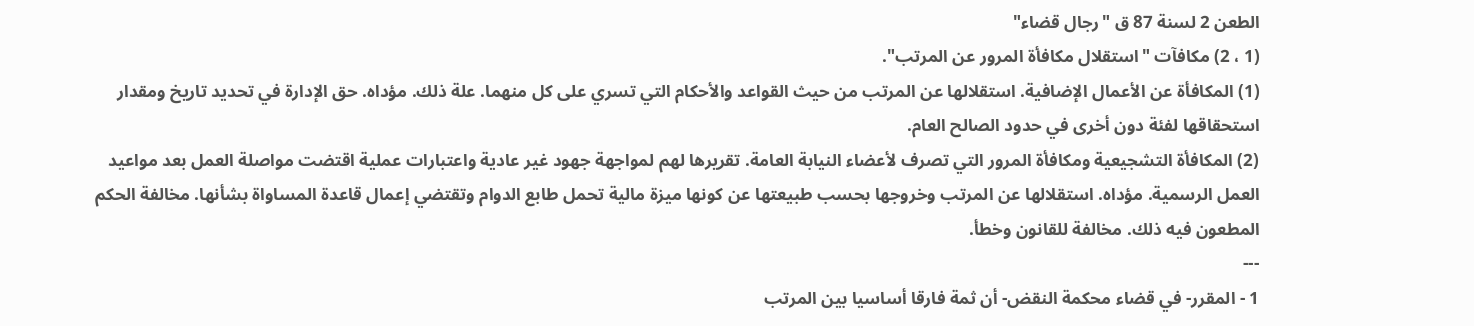الطعن 2 لسنة 87 ق "رجال قضاء"
(1 ، 2) مكافآت "استقلال مكافأة المرور عن المرتب".
(1) المكافأة عن الأعمال الإضافية. استقلالها عن المرتب من حيث القواعد والأحكام التي تسري على كل منهما. علة ذلك. مؤداه. حق الإدارة في تحديد تاريخ ومقدار استحقاقها لفئة دون أخرى في حدود الصالح العام.
(2) المكافأة التشجيعية ومكافأة المرور التي تصرف لأعضاء النيابة العامة. تقريرها لهم لمواجهة جهود غير عادية واعتبارات عملية اقتضت مواصلة العمل بعد مواعيد العمل الرسمية. مؤداه. استقلالها عن المرتب وخروجها بحسب طبيعتها عن كونها ميزة مالية تحمل طابع الدوام وتقتضي إعمال قاعدة المساواة بشأنها. مخالفة الحكم المطعون فيه ذلك. مخالفة للقانون وخطأ.
---
1 - المقرر- في قضاء محكمة النقض- أن ثمة فارقا أساسيا بين المرتب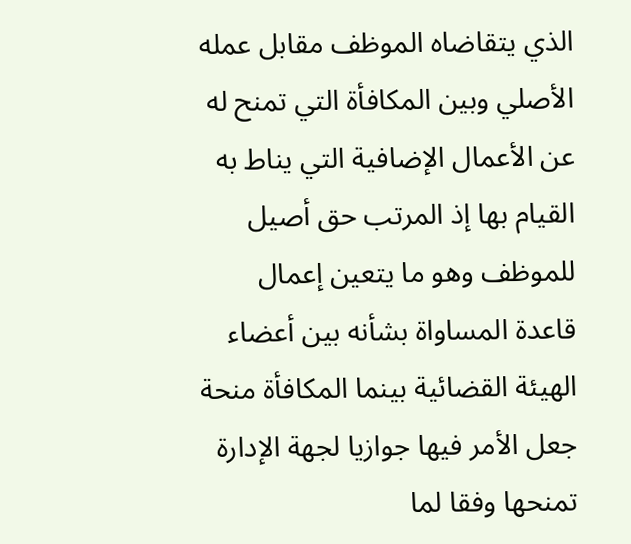الذي يتقاضاه الموظف مقابل عمله الأصلي وبين المكافأة التي تمنح له عن الأعمال الإضافية التي يناط به القيام بها إذ المرتب حق أصيل للموظف وهو ما يتعين إعمال قاعدة المساواة بشأنه بين أعضاء الهيئة القضائية بينما المكافأة منحة جعل الأمر فيها جوازيا لجهة الإدارة تمنحها وفقا لما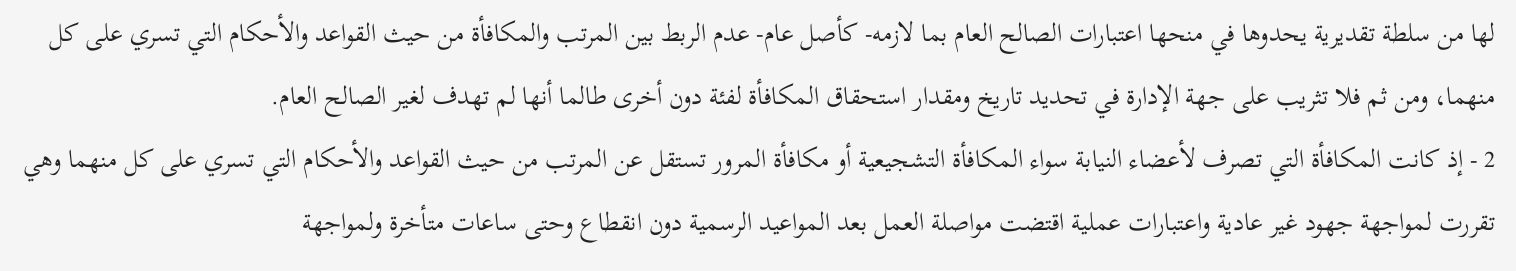لها من سلطة تقديرية يحدوها في منحها اعتبارات الصالح العام بما لازمه- كأصل عام- عدم الربط بين المرتب والمكافأة من حيث القواعد والأحكام التي تسري على كل منهما، ومن ثم فلا تثريب على جهة الإدارة في تحديد تاريخ ومقدار استحقاق المكافأة لفئة دون أخرى طالما أنها لم تهدف لغير الصالح العام.
2 - إذ كانت المكافأة التي تصرف لأعضاء النيابة سواء المكافأة التشجيعية أو مكافأة المرور تستقل عن المرتب من حيث القواعد والأحكام التي تسري على كل منهما وهي تقررت لمواجهة جهود غير عادية واعتبارات عملية اقتضت مواصلة العمل بعد المواعيد الرسمية دون انقطاع وحتى ساعات متأخرة ولمواجهة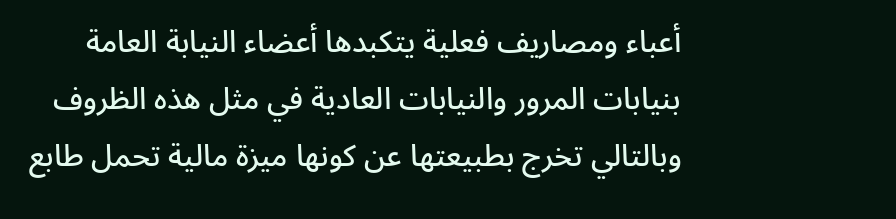أعباء ومصاريف فعلية يتكبدها أعضاء النيابة العامة بنيابات المرور والنيابات العادية في مثل هذه الظروف وبالتالي تخرج بطبيعتها عن كونها ميزة مالية تحمل طابع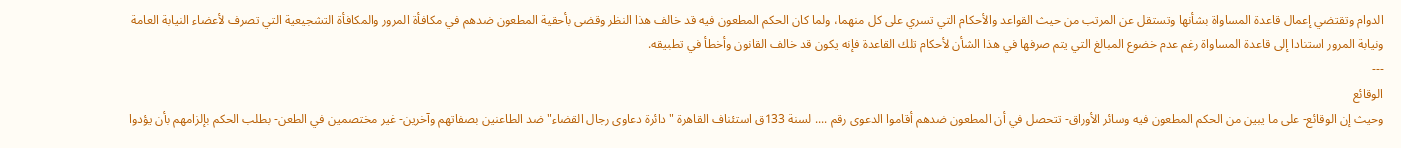الدوام وتقتضي إعمال قاعدة المساواة بشأنها وتستقل عن المرتب من حيث القواعد والأحكام التي تسري على كل منهما، ولما كان الحكم المطعون فيه قد خالف هذا النظر وقضى بأحقية المطعون ضدهم في مكافأة المرور والمكافأة التشجيعية التي تصرف لأعضاء النيابة العامة ونيابة المرور استنادا إلى قاعدة المساواة رغم عدم خضوع المبالغ التي يتم صرفها في هذا الشأن لأحكام تلك القاعدة فإنه يكون قد خالف القانون وأخطأ في تطبيقه.
---
الوقائع
وحيث إن الوقائع- على ما يبين من الحكم المطعون فيه وسائر الأوراق- تتحصل في أن المطعون ضدهم أقاموا الدعوى رقم .... لسنة 133ق استئناف القاهرة "دائرة دعاوى رجال القضاء" ضد الطاعنين بصفاتهم وآخرين- غير مختصمين في الطعن- بطلب الحكم بإلزامهم بأن يؤدوا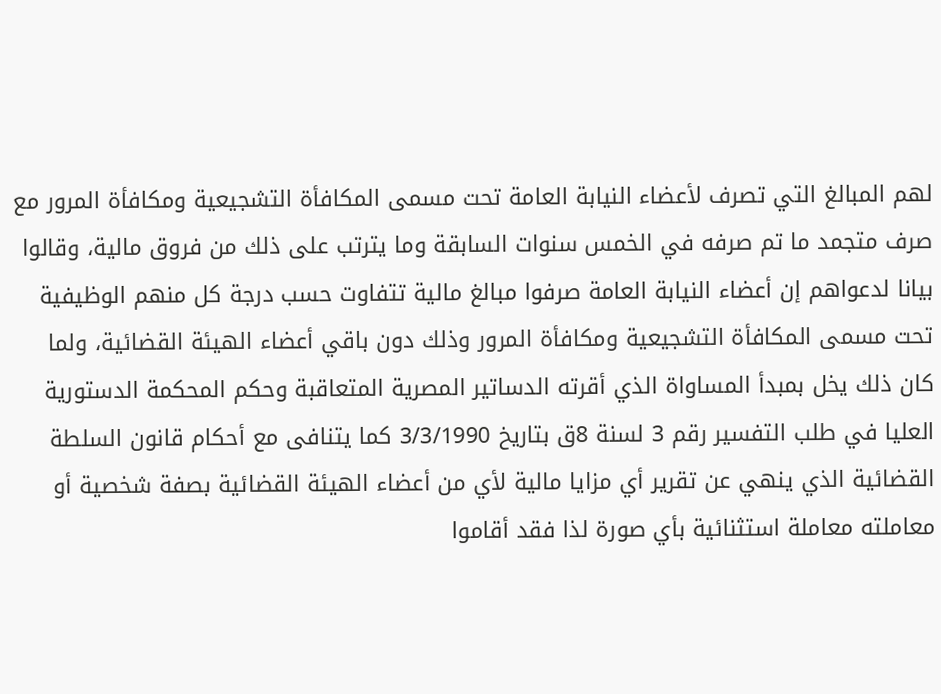لهم المبالغ التي تصرف لأعضاء النيابة العامة تحت مسمى المكافأة التشجيعية ومكافأة المرور مع صرف متجمد ما تم صرفه في الخمس سنوات السابقة وما يترتب على ذلك من فروق مالية، وقالوا بيانا لدعواهم إن أعضاء النيابة العامة صرفوا مبالغ مالية تتفاوت حسب درجة كل منهم الوظيفية تحت مسمى المكافأة التشجيعية ومكافأة المرور وذلك دون باقي أعضاء الهيئة القضائية، ولما كان ذلك يخل بمبدأ المساواة الذي أقرته الدساتير المصرية المتعاقبة وحكم المحكمة الدستورية العليا في طلب التفسير رقم 3 لسنة 8ق بتاريخ 3/3/1990 كما يتنافى مع أحكام قانون السلطة القضائية الذي ينهي عن تقرير أي مزايا مالية لأي من أعضاء الهيئة القضائية بصفة شخصية أو معاملته معاملة استثنائية بأي صورة لذا فقد أقاموا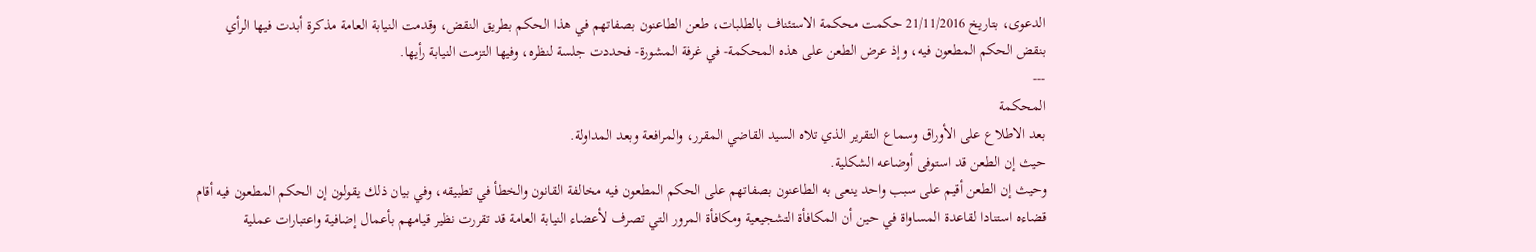الدعوى، بتاريخ 21/11/2016 حكمت محكمة الاستئناف بالطلبات، طعن الطاعنون بصفاتهم في هذا الحكم بطريق النقض، وقدمت النيابة العامة مذكرة أبدت فيها الرأي بنقض الحكم المطعون فيه، وإذ عرض الطعن على هذه المحكمة- في غرفة المشورة- فحددت جلسة لنظره، وفيها التزمت النيابة رأيها.
---
المحكمة
بعد الاطلاع على الأوراق وسماع التقرير الذي تلاه السيد القاضي المقرر، والمرافعة وبعد المداولة.
حيث إن الطعن قد استوفى أوضاعه الشكلية.
وحيث إن الطعن أقيم على سبب واحد ينعى به الطاعنون بصفاتهم على الحكم المطعون فيه مخالفة القانون والخطأ في تطبيقه، وفي بيان ذلك يقولون إن الحكم المطعون فيه أقام قضاءه استنادا لقاعدة المساواة في حين أن المكافأة التشجيعية ومكافأة المرور التي تصرف لأعضاء النيابة العامة قد تقررت نظير قيامهم بأعمال إضافية واعتبارات عملية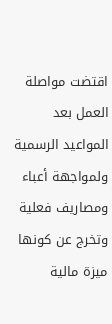اقتضت مواصلة العمل بعد المواعيد الرسمية ولمواجهة أعباء ومصاريف فعلية وتخرج عن كونها ميزة مالية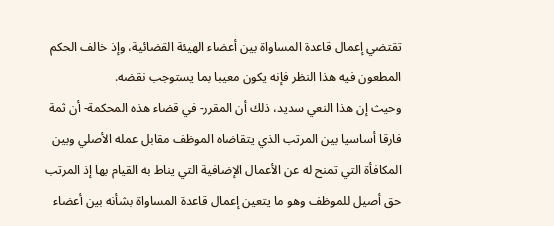تقتضي إعمال قاعدة المساواة بين أعضاء الهيئة القضائية، وإذ خالف الحكم المطعون فيه هذا النظر فإنه يكون معيبا بما يستوجب نقضه.
وحيث إن هذا النعي سديد، ذلك أن المقرر- في قضاء هذه المحكمة- أن ثمة فارقا أساسيا بين المرتب الذي يتقاضاه الموظف مقابل عمله الأصلي وبين المكافأة التي تمنح له عن الأعمال الإضافية التي يناط به القيام بها إذ المرتب حق أصيل للموظف وهو ما يتعين إعمال قاعدة المساواة بشأنه بين أعضاء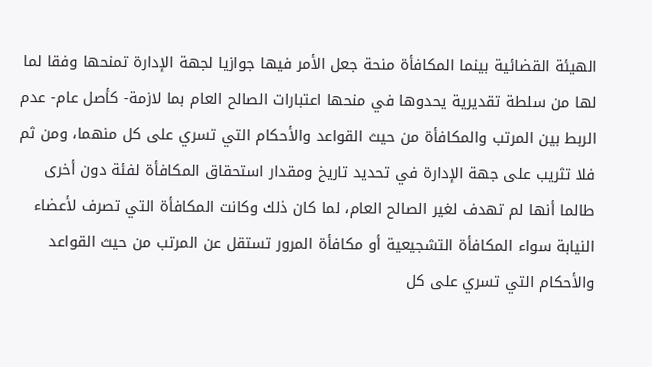الهيئة القضائية بينما المكافأة منحة جعل الأمر فيها جوازيا لجهة الإدارة تمنحها وفقا لما لها من سلطة تقديرية يحدوها في منحها اعتبارات الصالح العام بما لازمة- كأصل عام- عدم الربط بين المرتب والمكافأة من حيث القواعد والأحكام التي تسري على كل منهما، ومن ثم فلا تثريب على جهة الإدارة في تحديد تاريخ ومقدار استحقاق المكافأة لفئة دون أخرى طالما أنها لم تهدف لغير الصالح العام، لما كان ذلك وكانت المكافأة التي تصرف لأعضاء النيابة سواء المكافأة التشجيعية أو مكافأة المرور تستقل عن المرتب من حيث القواعد والأحكام التي تسري على كل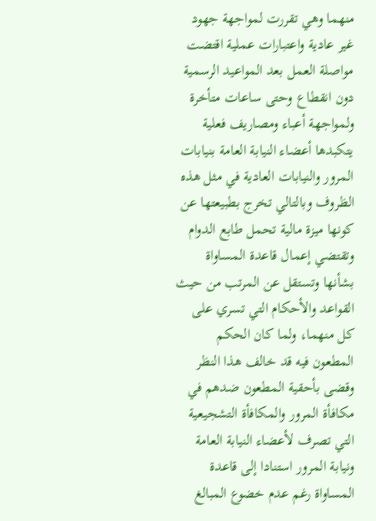منهما وهي تقررت لمواجهة جهود غير عادية واعتبارات عملية اقتضت مواصلة العمل بعد المواعيد الرسمية دون انقطاع وحتى ساعات متأخرة ولمواجهة أعباء ومصاريف فعلية يتكبدها أعضاء النيابة العامة بنيابات المرور والنيابات العادية في مثل هذه الظروف وبالتالي تخرج بطبيعتها عن كونها ميزة مالية تحمل طابع الدوام وتقتضي إعمال قاعدة المساواة بشأنها وتستقل عن المرتب من حيث القواعد والأحكام التي تسري على كل منهما، ولما كان الحكم المطعون فيه قد خالف هذا النظر وقضى بأحقية المطعون ضدهم في مكافأة المرور والمكافأة التشجيعية التي تصرف لأعضاء النيابة العامة ونيابة المرور استنادا إلى قاعدة المساواة رغم عدم خضوع المبالغ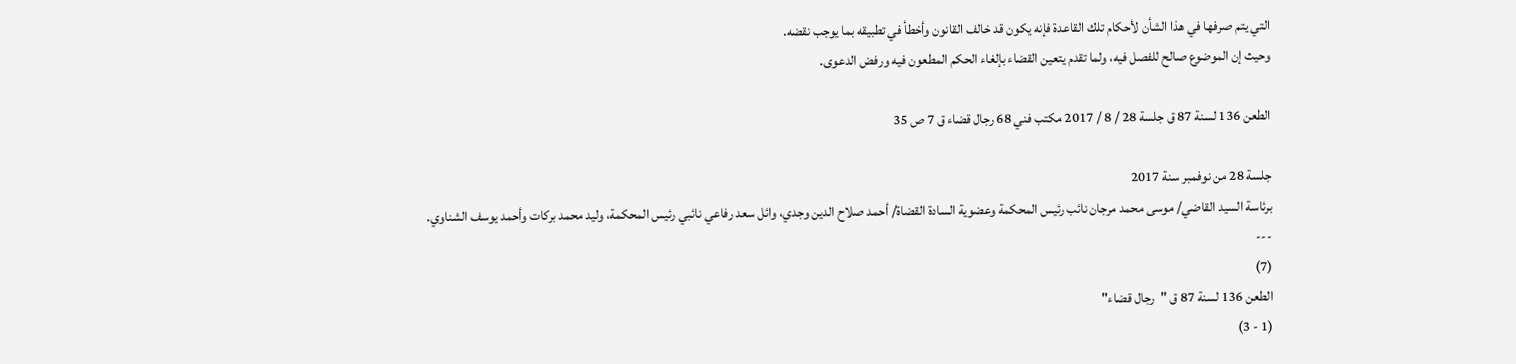التي يتم صرفها في هذا الشأن لأحكام تلك القاعدة فإنه يكون قد خالف القانون وأخطأ في تطبيقه بما يوجب نقضه.
وحيث إن الموضوع صالح للفصل فيه، ولما تقدم يتعين القضاء بإلغاء الحكم المطعون فيه ورفض الدعوى.

الطعن 136 لسنة 87 ق جلسة 28 / 8 / 2017 مكتب فني 68 رجال قضاء ق 7 ص 35

جلسة 28 من نوفمبر سنة 2017
برئاسة السيد القاضي/ موسى محمد مرجان نائب رئيس المحكمة وعضوية السادة القضاة/ أحمد صلاح الدين وجدي، وائل سعد رفاعي نائبي رئيس المحكمة، وليد محمد بركات وأحمد يوسف الشناوي.
---
(7)
الطعن 136 لسنة 87 ق "رجال قضاء"
(1 - 3)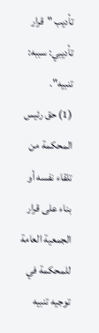تأديب "قرار تأديبي: سببه: تنبيه".
(1) حق رئيس المحكمة من تلقاء نفسه أو بناء على قرار الجمعية العامة للمحكمة في توجيه تنبيه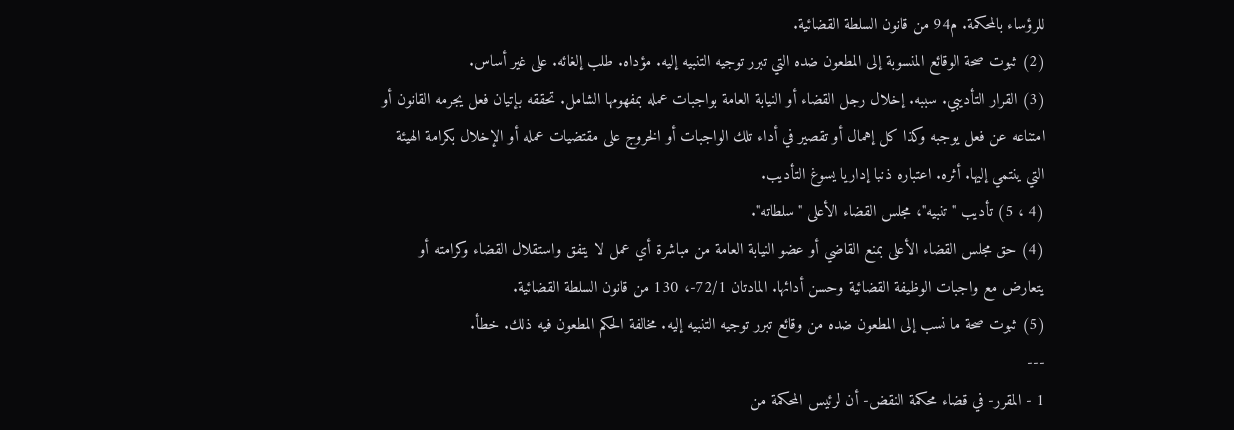للرؤساء بالمحكمة. م94 من قانون السلطة القضائية.
(2) ثبوت صحة الوقائع المنسوبة إلى المطعون ضده التي تبرر توجيه التنبيه إليه. مؤداه. طلب إلغائه. على غير أساس.
(3) القرار التأديبي. سببه. إخلال رجل القضاء أو النيابة العامة بواجبات عمله بمفهومها الشامل. تحققه بإتيان فعل يجرمه القانون أو امتناعه عن فعل يوجبه وكذا كل إهمال أو تقصير في أداء تلك الواجبات أو الخروج على مقتضيات عمله أو الإخلال بكرامة الهيئة التي ينتمي إليها. أثره. اعتباره ذنبا إداريا يسوغ التأديب.
(4 ، 5) تأديب "تنبيه"، مجلس القضاء الأعلى "سلطاته".
(4) حق مجلس القضاء الأعلى بمنع القاضي أو عضو النيابة العامة من مباشرة أي عمل لا يتفق واستقلال القضاء وكرامته أو يتعارض مع واجبات الوظيفة القضائية وحسن أدائها. المادتان 72/1-، 130 من قانون السلطة القضائية.
(5) ثبوت صحة ما نسب إلى المطعون ضده من وقائع تبرر توجيه التنبيه إليه. مخالفة الحكم المطعون فيه ذلك. خطأ.
---
1 - المقرر- في قضاء محكمة النقض- أن لرئيس المحكمة من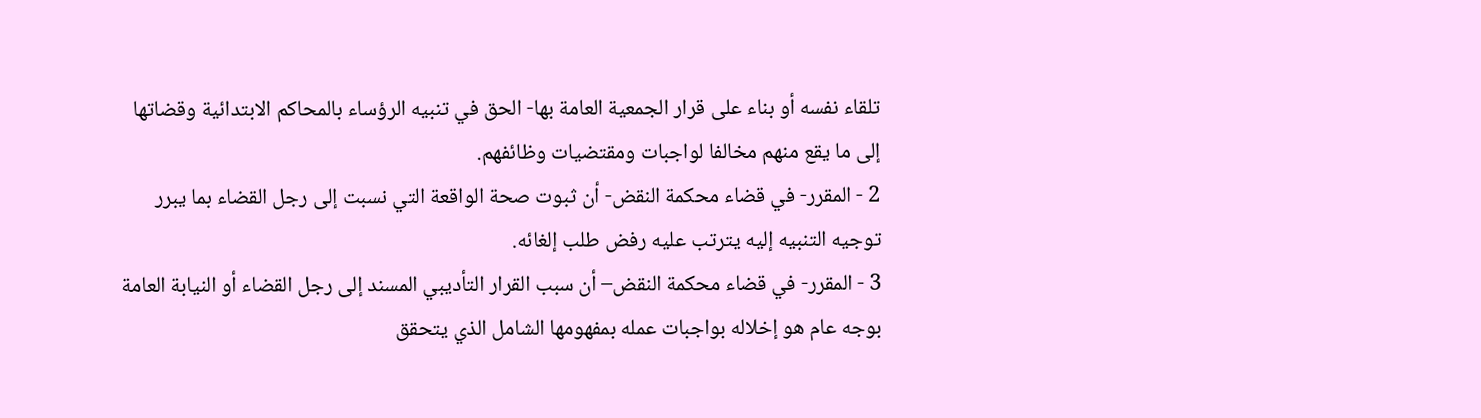تلقاء نفسه أو بناء على قرار الجمعية العامة بها- الحق في تنبيه الرؤساء بالمحاكم الابتدائية وقضاتها إلى ما يقع منهم مخالفا لواجبات ومقتضيات وظائفهم.
2 - المقرر- في قضاء محكمة النقض- أن ثبوت صحة الواقعة التي نسبت إلى رجل القضاء بما يبرر توجيه التنبيه إليه يترتب عليه رفض طلب إلغائه.
3 - المقرر- في قضاء محكمة النقض– أن سبب القرار التأديبي المسند إلى رجل القضاء أو النيابة العامة بوجه عام هو إخلاله بواجبات عمله بمفهومها الشامل الذي يتحقق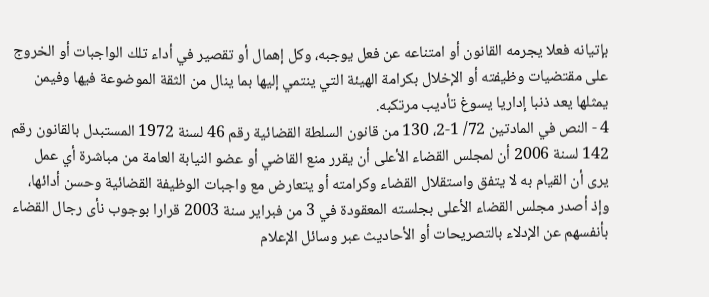بإتيانه فعلا يجرمه القانون أو امتناعه عن فعل يوجبه، وكل إهمال أو تقصير في أداء تلك الواجبات أو الخروج على مقتضيات وظيفته أو الإخلال بكرامة الهيئة التي ينتمي إليها بما ينال من الثقة الموضوعة فيها وفيمن يمثلها يعد ذنبا إداريا يسوغ تأديب مرتكبه.
4 - النص في المادتين 72/ 1-2، 130 من قانون السلطة القضائية رقم 46 لسنة 1972 المستبدل بالقانون رقم 142 لسنة 2006 أن لمجلس القضاء الأعلى أن يقرر منع القاضي أو عضو النيابة العامة من مباشرة أي عمل يرى أن القيام به لا يتفق واستقلال القضاء وكرامته أو يتعارض مع واجبات الوظيفة القضائية وحسن أدائها، وإذ أصدر مجلس القضاء الأعلى بجلسته المعقودة في 3 من فبراير سنة 2003 قرارا بوجوب نأى رجال القضاء بأنفسهم عن الإدلاء بالتصريحات أو الأحاديث عبر وسائل الإعلام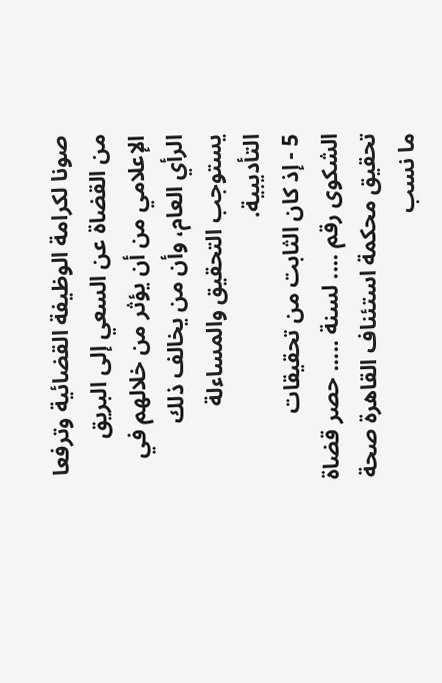صونا لكرامة الوظيفة القضائية وترفعا من القضاة عن السعي إلى البريق الإعلامي من أن يؤثر من خلالهم في الرأي العام، وأن من يخالف ذلك يستوجب التحقيق والمساءلة التأديبية.
5 - إذ كان الثابت من تحقيقات الشكوى رقم .... لسنة ..... حصر قضاة تحقيق محكمة استئناف القاهرة صحة ما نسب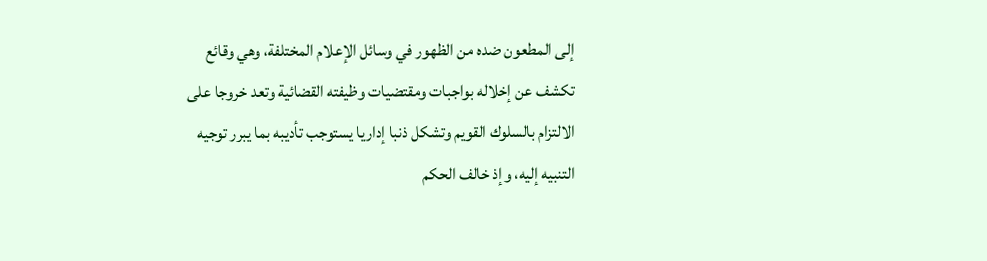إلى المطعون ضده من الظهور في وسائل الإعلام المختلفة، وهي وقائع تكشف عن إخلاله بواجبات ومقتضيات وظيفته القضائية وتعد خروجا على الالتزام بالسلوك القويم وتشكل ذنبا إداريا يستوجب تأديبه بما يبرر توجيه التنبيه إليه، وإذ خالف الحكم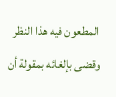المطعون فيه هذا النظر وقضى بإلغائه بمقولة أن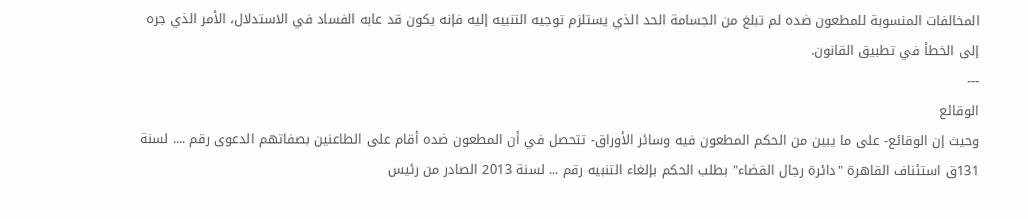المخالفات المنسوبة للمطعون ضده لم تبلغ من الجسامة الحد الذي يستلزم توجيه التنبيه إليه فإنه يكون قد عابه الفساد في الاستدلال، الأمر الذي جره إلى الخطأ في تطبيق القانون.
---
الوقائع
وحيث إن الوقائع- على ما يبين من الحكم المطعون فيه وسائر الأوراق- تتحصل في أن المطعون ضده أقام على الطاعنين بصفاتهم الدعوى رقم .... لسنة 131ق استئناف القاهرة "دائرة رجال القضاء" بطلب الحكم بإلغاء التنبيه رقم ... لسنة 2013 الصادر من رئيس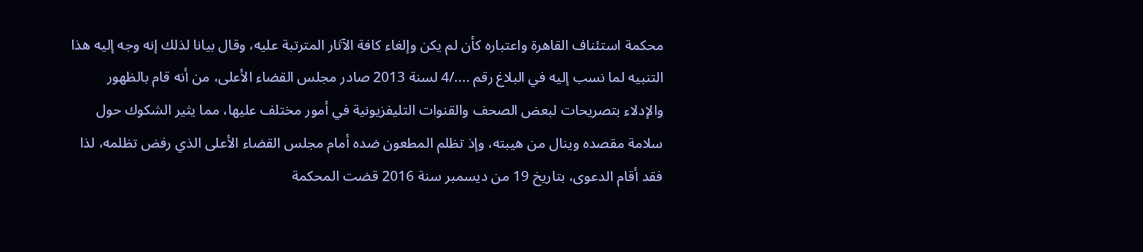محكمة استئناف القاهرة واعتباره كأن لم يكن وإلغاء كافة الآثار المترتبة عليه، وقال بيانا لذلك إنه وجه إليه هذا التنبيه لما نسب إليه في البلاغ رقم ..../4 لسنة 2013 صادر مجلس القضاء الأعلى، من أنه قام بالظهور والإدلاء بتصريحات لبعض الصحف والقنوات التليفزيونية في أمور مختلف عليها، مما يثير الشكوك حول سلامة مقصده وينال من هيبته، وإذ تظلم المطعون ضده أمام مجلس القضاء الأعلى الذي رفض تظلمه، لذا فقد أقام الدعوى، بتاريخ 19 من ديسمبر سنة 2016 قضت المحكمة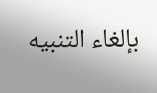بإلغاء التنبيه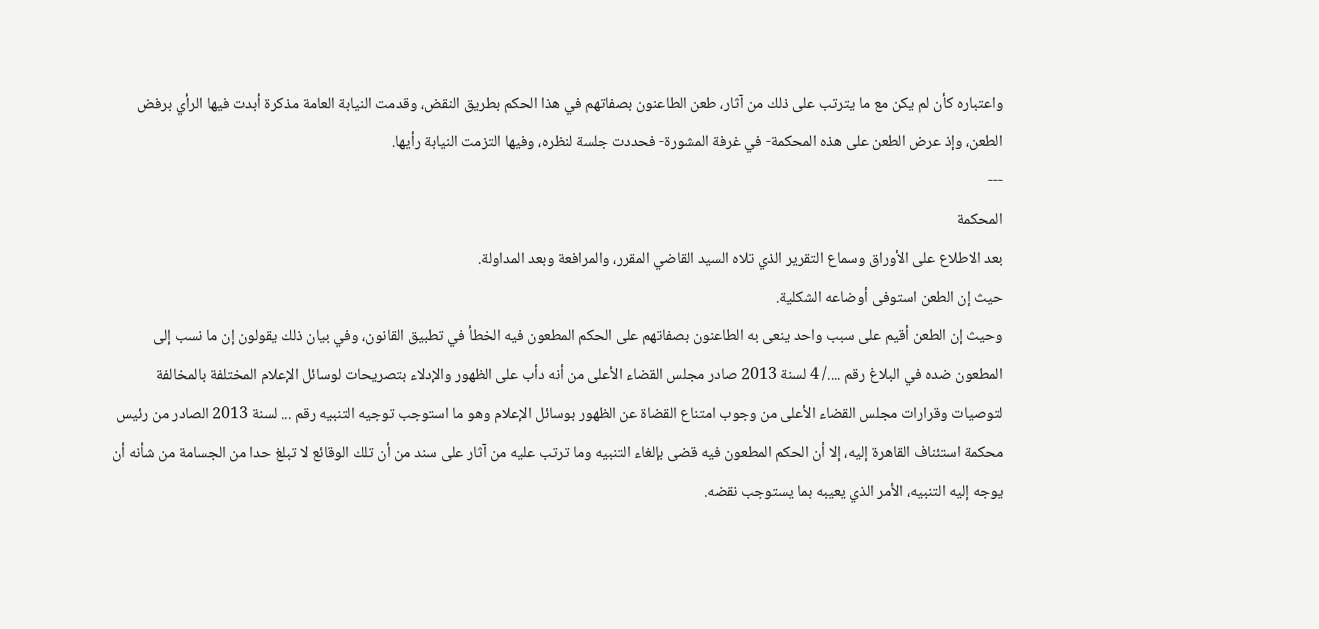واعتباره كأن لم يكن مع ما يترتب على ذلك من آثار، طعن الطاعنون بصفاتهم في هذا الحكم بطريق النقض، وقدمت النيابة العامة مذكرة أبدت فيها الرأي برفض الطعن، وإذ عرض الطعن على هذه المحكمة- في غرفة المشورة- فحددت جلسة لنظره، وفيها التزمت النيابة رأيها.
---
المحكمة
بعد الاطلاع على الأوراق وسماع التقرير الذي تلاه السيد القاضي المقرر، والمرافعة وبعد المداولة.
حيث إن الطعن استوفى أوضاعه الشكلية.
وحيث إن الطعن أقيم على سبب واحد ينعى به الطاعنون بصفاتهم على الحكم المطعون فيه الخطأ في تطبيق القانون، وفي بيان ذلك يقولون إن ما نسب إلى المطعون ضده في البلاغ رقم ..../ 4 لسنة 2013 صادر مجلس القضاء الأعلى من أنه دأب على الظهور والإدلاء بتصريحات لوسائل الإعلام المختلفة بالمخالفة لتوصيات وقرارات مجلس القضاء الأعلى من وجوب امتناع القضاة عن الظهور بوسائل الإعلام وهو ما استوجب توجيه التنبيه رقم ... لسنة 2013 الصادر من رئيس محكمة استئناف القاهرة إليه، إلا أن الحكم المطعون فيه قضى بإلغاء التنبيه وما ترتب عليه من آثار على سند من أن تلك الوقائع لا تبلغ حدا من الجسامة من شأنه أن يوجه إليه التنبيه، الأمر الذي يعيبه بما يستوجب نقضه.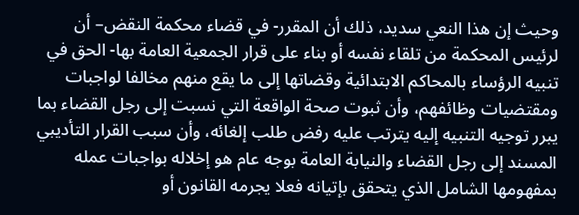وحيث إن هذا النعي سديد، ذلك أن المقرر- في قضاء محكمة النقض– أن لرئيس المحكمة من تلقاء نفسه أو بناء على قرار الجمعية العامة بها- الحق في تنبيه الرؤساء بالمحاكم الابتدائية وقضاتها إلى ما يقع منهم مخالفا لواجبات ومقتضيات وظائفهم، وأن ثبوت صحة الواقعة التي نسبت إلى رجل القضاء بما يبرر توجيه التنبيه إليه يترتب عليه رفض طلب إلغائه، وأن سبب القرار التأديبي المسند إلى رجل القضاء والنيابة العامة بوجه عام هو إخلاله بواجبات عمله بمفهومها الشامل الذي يتحقق بإتيانه فعلا يجرمه القانون أو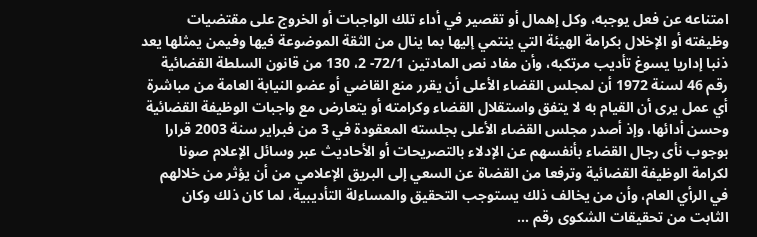امتناعه عن فعل يوجبه، وكل إهمال أو تقصير في أداء تلك الواجبات أو الخروج على مقتضيات وظيفته أو الإخلال بكرامة الهيئة التي ينتمي إليها بما ينال من الثقة الموضوعة فيها وفيمن يمثلها يعد ذنبا إداريا يسوغ تأديب مرتكبه، وأن مفاد نص المادتين 72/1- 2، 130 من قانون السلطة القضائية رقم 46 لسنة 1972 أن لمجلس القضاء الأعلى أن يقرر منع القاضي أو عضو النيابة العامة من مباشرة أي عمل يرى أن القيام به لا يتفق واستقلال القضاء وكرامته أو يتعارض مع واجبات الوظيفة القضائية وحسن أدائها، وإذ أصدر مجلس القضاء الأعلى بجلسته المعقودة في 3 من فبراير سنة 2003 قرارا بوجوب نأى رجال القضاء بأنفسهم عن الإدلاء بالتصريحات أو الأحاديث عبر وسائل الإعلام صونا لكرامة الوظيفة القضائية وترفعا من القضاة عن السعي إلى البريق الإعلامي من أن يؤثر من خلالهم في الرأي العام، وأن من يخالف ذلك يستوجب التحقيق والمساءلة التأديبية، لما كان ذلك وكان الثابت من تحقيقات الشكوى رقم ...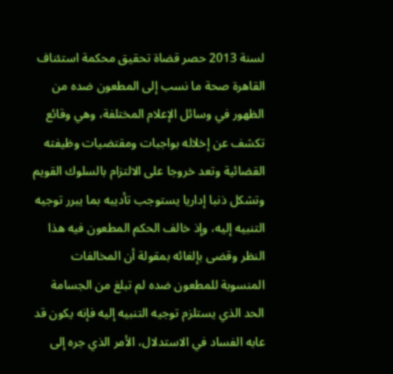لسنة 2013 حصر قضاة تحقيق محكمة استئناف القاهرة صحة ما نسب إلى المطعون ضده من الظهور في وسائل الإعلام المختلفة، وهي وقائع تكشف عن إخلاله بواجبات ومقتضيات وظيفته القضائية وتعد خروجا على الالتزام بالسلوك القويم وتشكل ذنبا إداريا يستوجب تأديبه بما يبرر توجيه التنبيه إليه، وإذ خالف الحكم المطعون فيه هذا النظر وقضى بإلغائه بمقولة أن المخالفات المنسوبة للمطعون ضده لم تبلغ من الجسامة الحد الذي يستلزم توجيه التنبيه إليه فإنه يكون قد عابه الفساد في الاستدلال، الأمر الذي جره إلى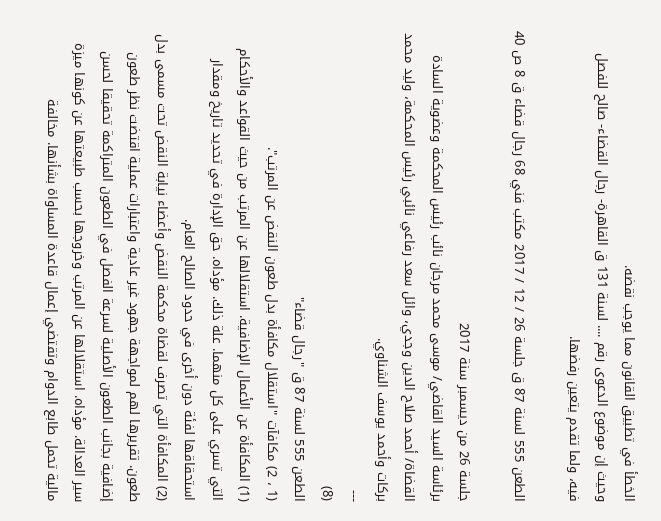الخطأ في تطبيق القانون مما يوجب نقضه.
وحيث إن موضوع الدعوى رقم .... لسنة 131 ق القاهرة- رجال القضاء- صالح للفصل فيه، ولما تقدم يتعين رفضها.

الطعن 555 لسنة 87 ق جلسة 26 / 12 / 2017 مكتب فني 68 رجال قضاء ق 8 ص 40

جلسة 26 من ديسمبر سنة 2017
برئاسة السيد القاضي/ موسى محمد مرجان نائب رئيس المحكمة وعضوية السادة القضاة/ أحمد صلاح الدين وجدي، وائل سعد رفاعي نائبي رئيس المحكمة، وليد محمد بركات وأحمد يوسف الشناوي.
---
(8)
الطعن 555 لسنة 87 ق "رجال قضاء"
(1 ، 2) مكافآت "استقلال مكافأة بدل طعون النقض عن المرتب".
(1) المكافأة عن الأعمال الإضافية. استقلالها عن المرتب من حيث القواعد والأحكام التي تسري على كل منهما. علة ذلك. مؤداه. حق الإدارة في تحديد تاريخ ومقدار استحقاقها لفئة دون أخرى في حدود الصالح العام.
(2) المكافأة التي تصرف لقضاة محكمة النقض وأعضاء نيابة النقض تحت مسمى بدل طعون. تقريرها لهم لمواجهة جهود غير عادية واعتبارات عملية اقتضت نظر طعون إضافية بجانب الطعون الأصلية لسرعة الفصل في الطعون المتراكمة تحقيقا لحسن سير العدالة. مؤداه. استقلالها عن المرتب وخروجها بحسب طبيعتها عن كونها ميزة مالية تحمل طابع الدوام وتقتضي إعمال قاعدة المساواة بشأنها. مخالفة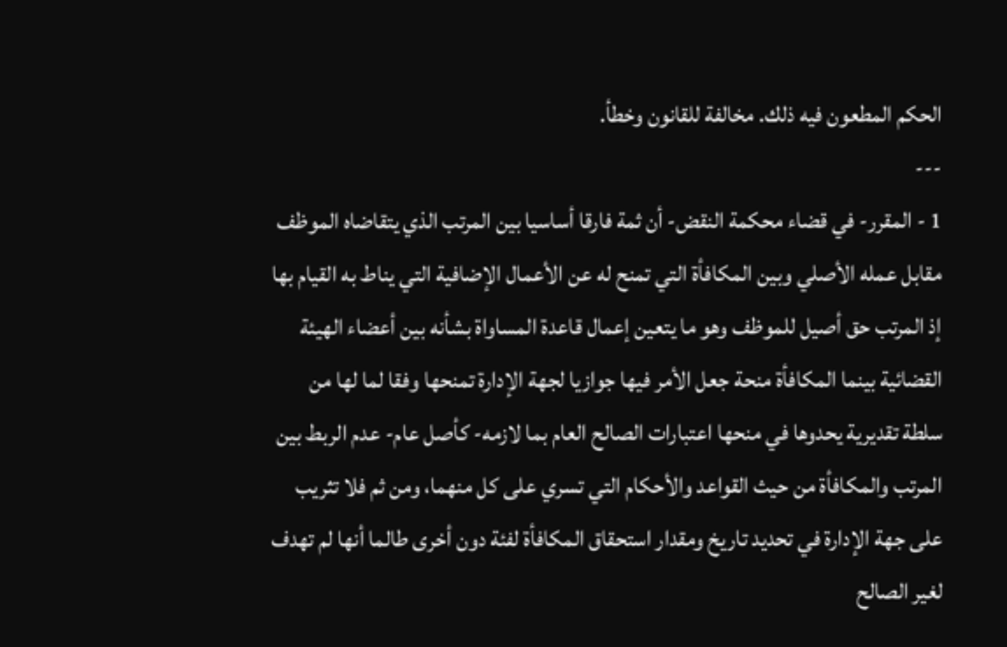الحكم المطعون فيه ذلك. مخالفة للقانون وخطأ.
---
1 - المقرر- في قضاء محكمة النقض- أن ثمة فارقا أساسيا بين المرتب الذي يتقاضاه الموظف مقابل عمله الأصلي وبين المكافأة التي تمنح له عن الأعمال الإضافية التي يناط به القيام بها إذ المرتب حق أصيل للموظف وهو ما يتعين إعمال قاعدة المساواة بشأنه بين أعضاء الهيئة القضائية بينما المكافأة منحة جعل الأمر فيها جوازيا لجهة الإدارة تمنحها وفقا لما لها من سلطة تقديرية يحدوها في منحها اعتبارات الصالح العام بما لازمه- كأصل عام- عدم الربط بين المرتب والمكافأة من حيث القواعد والأحكام التي تسري على كل منهما، ومن ثم فلا تثريب على جهة الإدارة في تحديد تاريخ ومقدار استحقاق المكافأة لفئة دون أخرى طالما أنها لم تهدف لغير الصالح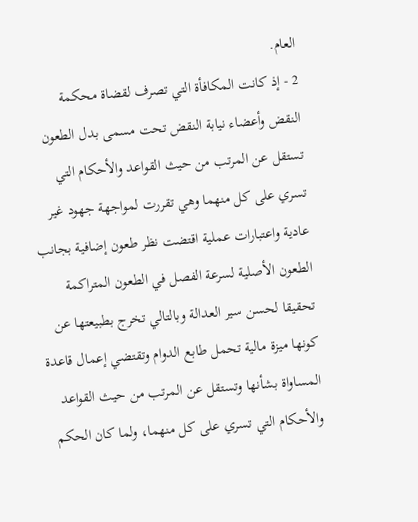العام.
2 - إذ كانت المكافأة التي تصرف لقضاة محكمة النقض وأعضاء نيابة النقض تحت مسمى بدل الطعون تستقل عن المرتب من حيث القواعد والأحكام التي تسري على كل منهما وهي تقررت لمواجهة جهود غير عادية واعتبارات عملية اقتضت نظر طعون إضافية بجانب الطعون الأصلية لسرعة الفصل في الطعون المتراكمة تحقيقا لحسن سير العدالة وبالتالي تخرج بطبيعتها عن كونها ميزة مالية تحمل طابع الدوام وتقتضي إعمال قاعدة المساواة بشأنها وتستقل عن المرتب من حيث القواعد والأحكام التي تسري على كل منهما، ولما كان الحكم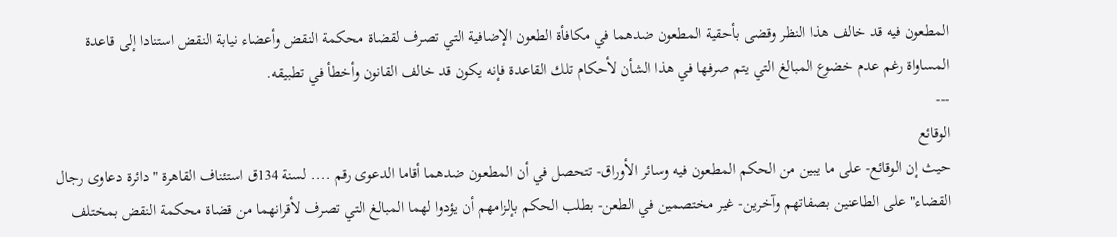المطعون فيه قد خالف هذا النظر وقضى بأحقية المطعون ضدهما في مكافأة الطعون الإضافية التي تصرف لقضاة محكمة النقض وأعضاء نيابة النقض استنادا إلى قاعدة المساواة رغم عدم خضوع المبالغ التي يتم صرفها في هذا الشأن لأحكام تلك القاعدة فإنه يكون قد خالف القانون وأخطأ في تطبيقه.
---
الوقائع
حيث إن الوقائع- على ما يبين من الحكم المطعون فيه وسائر الأوراق- تتحصل في أن المطعون ضدهما أقاما الدعوى رقم .... لسنة 134ق استئناف القاهرة "دائرة دعاوى رجال القضاء" على الطاعنين بصفاتهم وآخرين- غير مختصمين في الطعن- بطلب الحكم بإلزامهم أن يؤدوا لهما المبالغ التي تصرف لأقرانهما من قضاة محكمة النقض بمختلف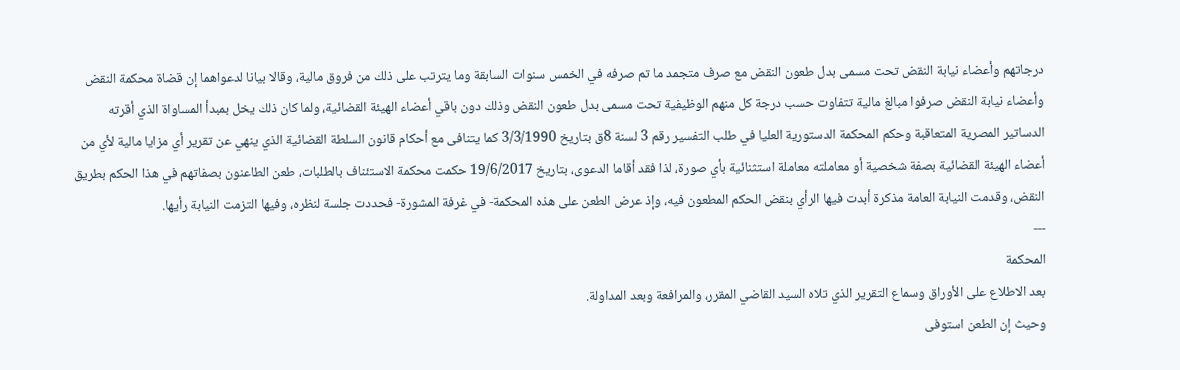درجاتهم وأعضاء نيابة النقض تحت مسمى بدل طعون النقض مع صرف متجمد ما تم صرفه في الخمس سنوات السابقة وما يترتب على ذلك من فروق مالية، وقالا بيانا لدعواهما إن قضاة محكمة النقض وأعضاء نيابة النقض صرفوا مبالغ مالية تتفاوت حسب درجة كل منهم الوظيفية تحت مسمى بدل طعون النقض وذلك دون باقي أعضاء الهيئة القضائية، ولما كان ذلك يخل بمبدأ المساواة الذي أقرته الدساتير المصرية المتعاقبة وحكم المحكمة الدستورية العليا في طلب التفسير رقم 3 لسنة 8ق بتاريخ 3/3/1990 كما يتنافى مع أحكام قانون السلطة القضائية الذي ينهي عن تقرير أي مزايا مالية لأي من أعضاء الهيئة القضائية بصفة شخصية أو معاملته معاملة استثنائية بأي صورة، لذا فقد أقاما الدعوى، بتاريخ 19/6/2017 حكمت محكمة الاستئناف بالطلبات، طعن الطاعنون بصفاتهم في هذا الحكم بطريق النقض، وقدمت النيابة العامة مذكرة أبدت فيها الرأي بنقض الحكم المطعون فيه، وإذ عرض الطعن على هذه المحكمة- في غرفة المشورة- فحددت جلسة لنظره، وفيها التزمت النيابة رأيها.
---
المحكمة
بعد الاطلاع على الأوراق وسماع التقرير الذي تلاه السيد القاضي المقرر، والمرافعة وبعد المداولة.
وحيث إن الطعن استوفى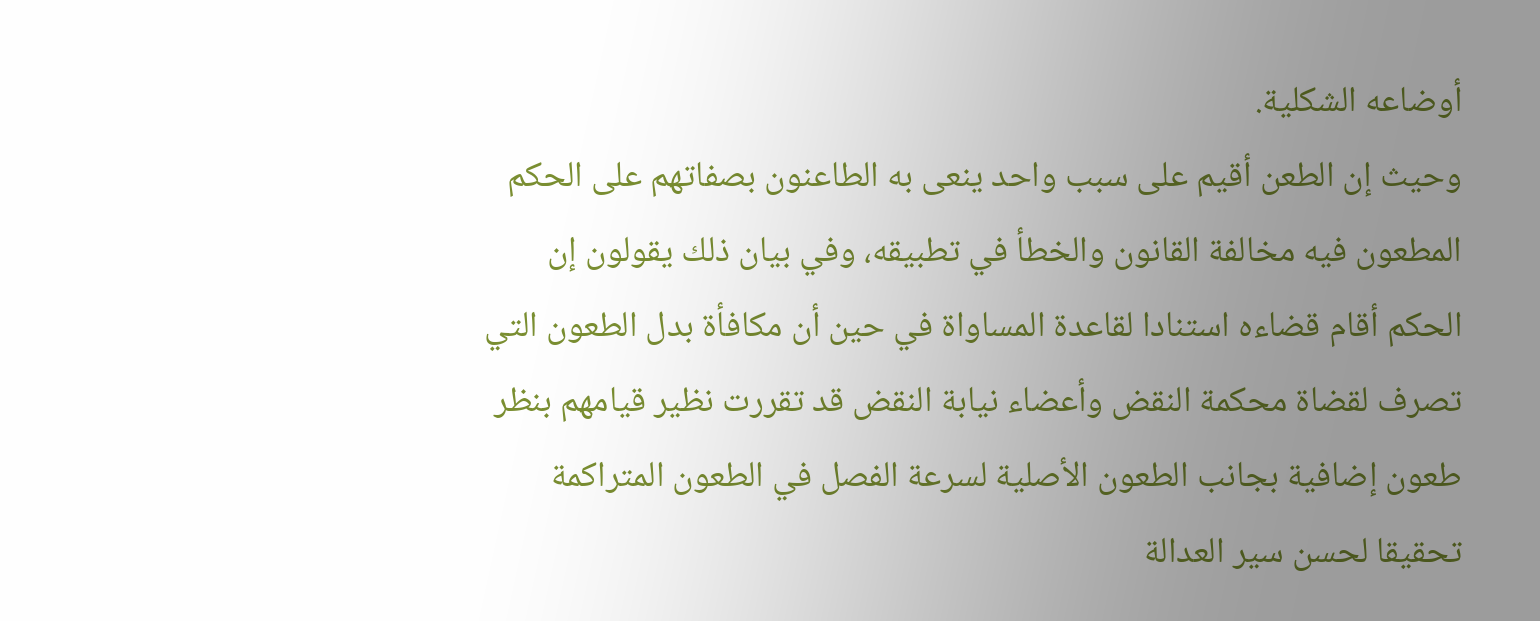أوضاعه الشكلية.
وحيث إن الطعن أقيم على سبب واحد ينعى به الطاعنون بصفاتهم على الحكم المطعون فيه مخالفة القانون والخطأ في تطبيقه، وفي بيان ذلك يقولون إن الحكم أقام قضاءه استنادا لقاعدة المساواة في حين أن مكافأة بدل الطعون التي تصرف لقضاة محكمة النقض وأعضاء نيابة النقض قد تقررت نظير قيامهم بنظر طعون إضافية بجانب الطعون الأصلية لسرعة الفصل في الطعون المتراكمة تحقيقا لحسن سير العدالة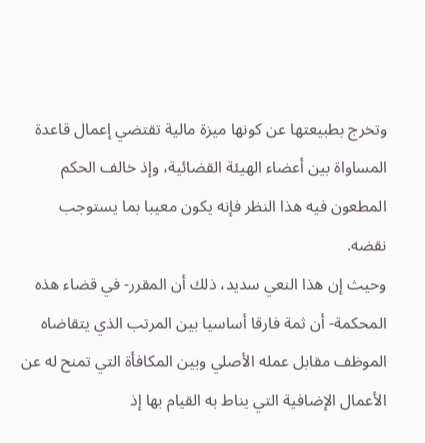وتخرج بطبيعتها عن كونها ميزة مالية تقتضي إعمال قاعدة المساواة بين أعضاء الهيئة القضائية، وإذ خالف الحكم المطعون فيه هذا النظر فإنه يكون معيبا بما يستوجب نقضه.
وحيث إن هذا النعي سديد، ذلك أن المقرر- في قضاء هذه المحكمة- أن ثمة فارقا أساسيا بين المرتب الذي يتقاضاه الموظف مقابل عمله الأصلي وبين المكافأة التي تمنح له عن الأعمال الإضافية التي يناط به القيام بها إذ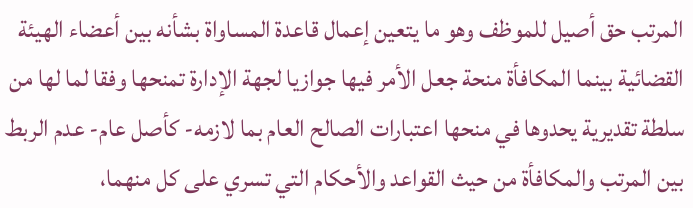المرتب حق أصيل للموظف وهو ما يتعين إعمال قاعدة المساواة بشأنه بين أعضاء الهيئة القضائية بينما المكافأة منحة جعل الأمر فيها جوازيا لجهة الإدارة تمنحها وفقا لما لها من سلطة تقديرية يحدوها في منحها اعتبارات الصالح العام بما لازمه- كأصل عام- عدم الربط بين المرتب والمكافأة من حيث القواعد والأحكام التي تسري على كل منهما،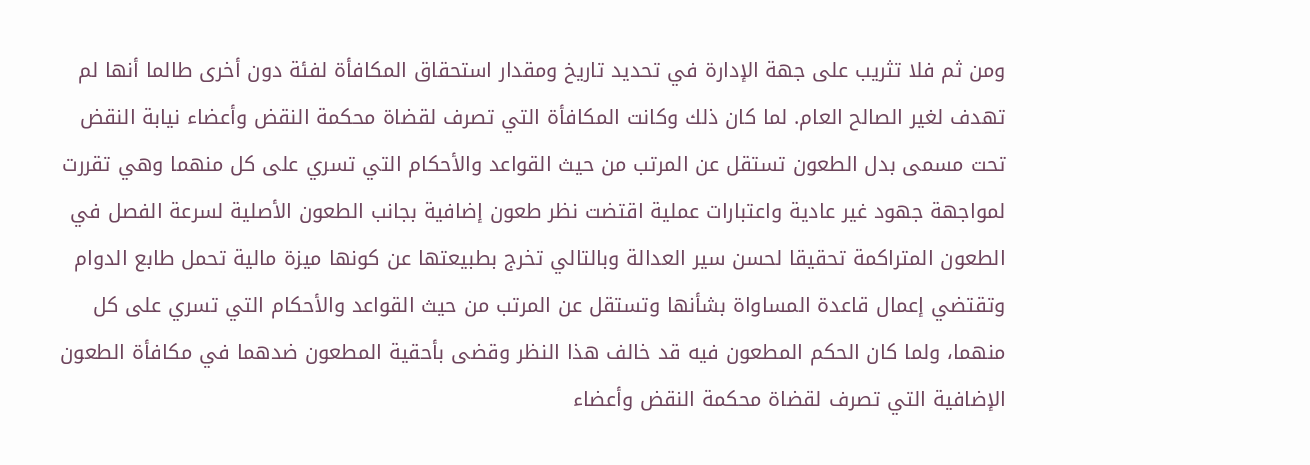ومن ثم فلا تثريب على جهة الإدارة في تحديد تاريخ ومقدار استحقاق المكافأة لفئة دون أخرى طالما أنها لم تهدف لغير الصالح العام. لما كان ذلك وكانت المكافأة التي تصرف لقضاة محكمة النقض وأعضاء نيابة النقض تحت مسمى بدل الطعون تستقل عن المرتب من حيث القواعد والأحكام التي تسري على كل منهما وهي تقررت لمواجهة جهود غير عادية واعتبارات عملية اقتضت نظر طعون إضافية بجانب الطعون الأصلية لسرعة الفصل في الطعون المتراكمة تحقيقا لحسن سير العدالة وبالتالي تخرج بطبيعتها عن كونها ميزة مالية تحمل طابع الدوام وتقتضي إعمال قاعدة المساواة بشأنها وتستقل عن المرتب من حيث القواعد والأحكام التي تسري على كل منهما، ولما كان الحكم المطعون فيه قد خالف هذا النظر وقضى بأحقية المطعون ضدهما في مكافأة الطعون الإضافية التي تصرف لقضاة محكمة النقض وأعضاء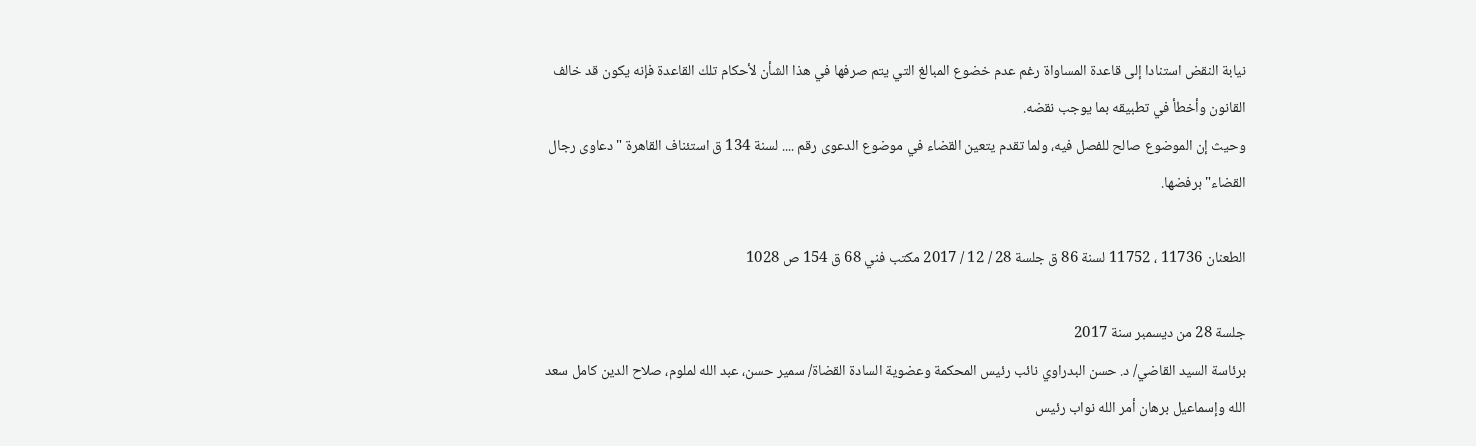نيابة النقض استنادا إلى قاعدة المساواة رغم عدم خضوع المبالغ التي يتم صرفها في هذا الشأن لأحكام تلك القاعدة فإنه يكون قد خالف القانون وأخطأ في تطبيقه بما يوجب نقضه.
وحيث إن الموضوع صالح للفصل فيه، ولما تقدم يتعين القضاء في موضوع الدعوى رقم .... لسنة 134 ق استئناف القاهرة "دعاوى رجال القضاء" برفضها.

الطعنان 11736 ، 11752 لسنة 86 ق جلسة 28 / 12 / 2017 مكتب فني 68 ق 154 ص 1028

جلسة 28 من ديسمبر سنة 2017
برئاسة السيد القاضي/ د. حسن البدراوي نائب رئيس المحكمة وعضوية السادة القضاة/ سمير حسن، عبد الله لملوم، صلاح الدين كامل سعد الله وإسماعيل برهان أمر الله نواب رئيس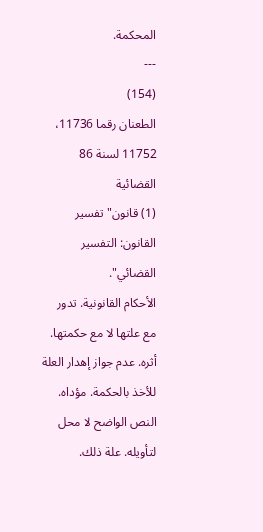المحكمة.
---
(154)
الطعنان رقما 11736، 11752 لسنة 86 القضائية
(1) قانون" تفسير القانون: التفسير القضائي".
الأحكام القانونية. تدور مع علتها لا مع حكمتها. أثره. عدم جواز إهدار العلة للأخذ بالحكمة. مؤداه. النص الواضح لا محل لتأويله. علة ذلك.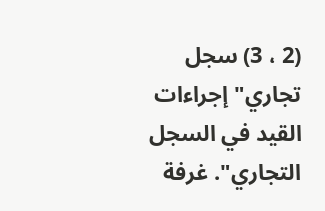(2 ، 3) سجل تجاري" إجراءات القيد في السجل التجاري". غرفة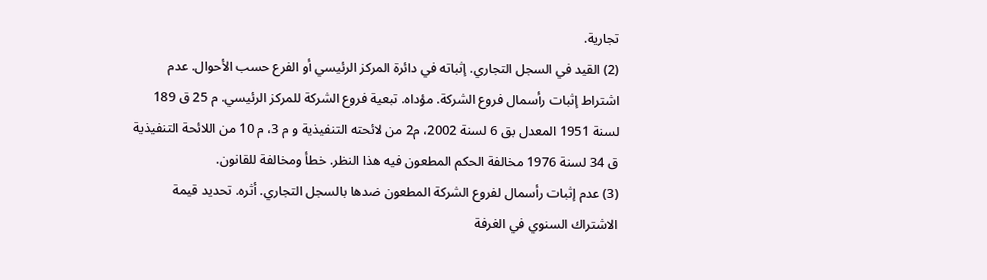تجارية.
(2) القيد في السجل التجاري. إثباته في دائرة المركز الرئيسي أو الفرع حسب الأحوال. عدم اشتراط إثبات رأسمال فروع الشركة. مؤداه. تبعية فروع الشركة للمركز الرئيسي. م 25 ق 189 لسنة 1951 المعدل بق 6 لسنة 2002، م2 من لائحته التنفيذية و م 3، م 10 من اللائحة التنفيذية ق 34 لسنة 1976 مخالفة الحكم المطعون فيه هذا النظر. خطأ ومخالفة للقانون.
(3) عدم إثبات رأسمال لفروع الشركة المطعون ضدها بالسجل التجاري. أثره. تحديد قيمة الاشتراك السنوي في الغرفة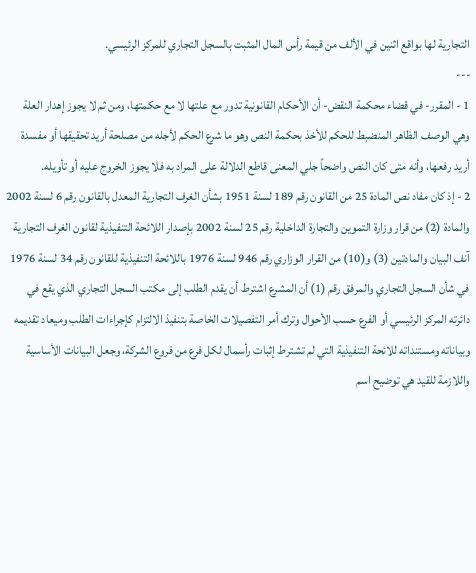التجارية لها بواقع اثنين في الألف من قيمة رأس المال المثبت بالسجل التجاري للمركز الرئيسي.
---
1 - المقرر- في قضاء محكمة النقض- أن الأحكام القانونية تدور مع علتها لا مع حكمتها، ومن ثم لا يجوز إهدار العلة وهي الوصف الظاهر المنضبط للحكم للأخذ بحكمة النص وهو ما شرع الحكم لأجله من مصلحة أريد تحقيقها أو مفسدة أريد رفعها، وأنه متى كان النص واضحاً جلي المعنى قاطع الدلالة على المراد به فلا يجوز الخروج عليه أو تأويله.
2 - إذ كان مفاد نص المادة 25 من القانون رقم 189 لسنة 1951 بشأن الغرف التجارية المعدل بالقانون رقم 6 لسنة 2002 والمادة (2) من قرار وزارة التموين والتجارة الداخلية رقم 25 لسنة 2002 بإصدار اللائحة التنفيذية لقانون الغرف التجارية آنف البيان والمادتين (3) و(10) من القرار الوزاري رقم 946 لسنة 1976 باللائحة التنفيذية للقانون رقم 34 لسنة 1976 في شأن السجل التجاري والمرفق رقم (1) أن المشرع اشترط أن يقدم الطلب إلى مكتب السجل التجاري الذي يقع في دائرته المركز الرئيسي أو الفرع حسب الأحوال وترك أمر التفصيلات الخاصة بتنفيذ الالتزام كإجراءات الطلب وميعاد تقديمه وبياناته ومستنداته للائحة التنفيذية التي لم تشترط إثبات رأسمال لكل فرع من فروع الشركة، وجعل البيانات الأساسية واللازمة للقيد هي توضيح اسم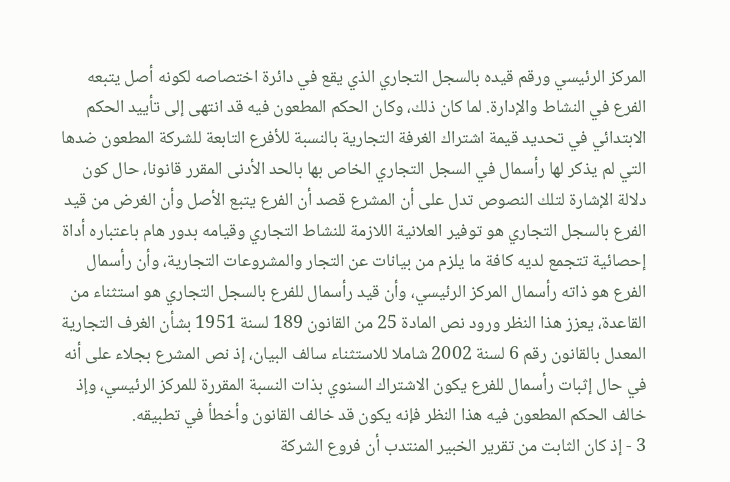المركز الرئيسي ورقم قيده بالسجل التجاري الذي يقع في دائرة اختصاصه لكونه أصل يتبعه الفرع في النشاط والإدارة. لما كان ذلك، وكان الحكم المطعون فيه قد انتهى إلى تأييد الحكم الابتدائي في تحديد قيمة اشتراك الغرفة التجارية بالنسبة للأفرع التابعة للشركة المطعون ضدها التي لم يذكر لها رأسمال في السجل التجاري الخاص بها بالحد الأدنى المقرر قانونا، حال كون دلالة الإشارة لتلك النصوص تدل على أن المشرع قصد أن الفرع يتبع الأصل وأن الغرض من قيد الفرع بالسجل التجاري هو توفير العلانية اللازمة للنشاط التجاري وقيامه بدور هام باعتباره أداة إحصائية تتجمع لديه كافة ما يلزم من بيانات عن التجار والمشروعات التجارية، وأن رأسمال الفرع هو ذاته رأسمال المركز الرئيسي، وأن قيد رأسمال للفرع بالسجل التجاري هو استثناء من القاعدة، يعزز هذا النظر ورود نص المادة 25 من القانون 189 لسنة 1951 بشأن الغرف التجارية المعدل بالقانون رقم 6 لسنة 2002 شاملا للاستثناء سالف البيان، إذ نص المشرع بجلاء على أنه في حال إثبات رأسمال للفرع يكون الاشتراك السنوي بذات النسبة المقررة للمركز الرئيسي، وإذ خالف الحكم المطعون فيه هذا النظر فإنه يكون قد خالف القانون وأخطأ في تطبيقه.
3 - إذ كان الثابت من تقرير الخبير المنتدب أن فروع الشركة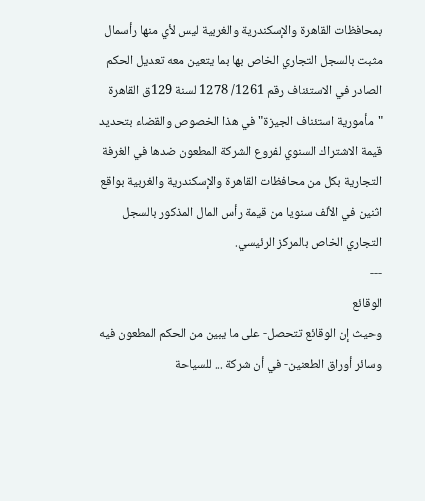بمحافظات القاهرة والإسكندرية والغربية ليس لأي منها رأسمال مثبت بالسجل التجاري الخاص بها بما يتعين معه تعديل الحكم الصادر في الاستئناف رقم 1261/ 1278 لسنة 129ق القاهرة "مأمورية استئناف الجيزة" في هذا الخصوص والقضاء بتحديد قيمة الاشتراك السنوي لفروع الشركة المطعون ضدها في الغرفة التجارية بكل من محافظات القاهرة والإسكندرية والغربية بواقع اثنين في الألف سنويا من قيمة رأس المال المذكور بالسجل التجاري الخاص بالمركز الرئيسي.
---
الوقائع
وحيث إن الوقائع تتحصل- على ما يبين من الحكم المطعون فيه وسائر أوراق الطعنين- في أن شركة ... للسياحة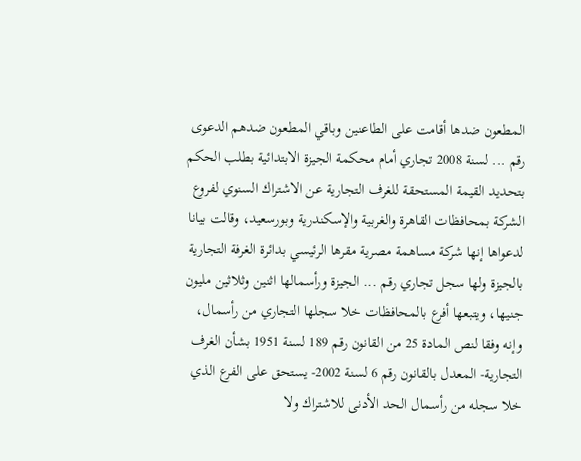المطعون ضدها أقامت على الطاعنين وباقي المطعون ضدهم الدعوى رقم ... لسنة 2008 تجاري أمام محكمة الجيزة الابتدائية بطلب الحكم بتحديد القيمة المستحقة للغرف التجارية عن الاشتراك السنوي لفروع الشركة بمحافظات القاهرة والغربية والإسكندرية وبورسعيد، وقالت بيانا لدعواها إنها شركة مساهمة مصرية مقرها الرئيسي بدائرة الغرفة التجارية بالجيزة ولها سجل تجاري رقم ... الجيزة ورأسمالها اثنين وثلاثين مليون جنيها، ويتبعها أفرع بالمحافظات خلا سجلها التجاري من رأسمال، وإنه وفقا لنص المادة 25 من القانون رقم 189 لسنة 1951 بشأن الغرف التجارية- المعدل بالقانون رقم 6 لسنة 2002- يستحق على الفرع الذي خلا سجله من رأسمال الحد الأدنى للاشتراك ولا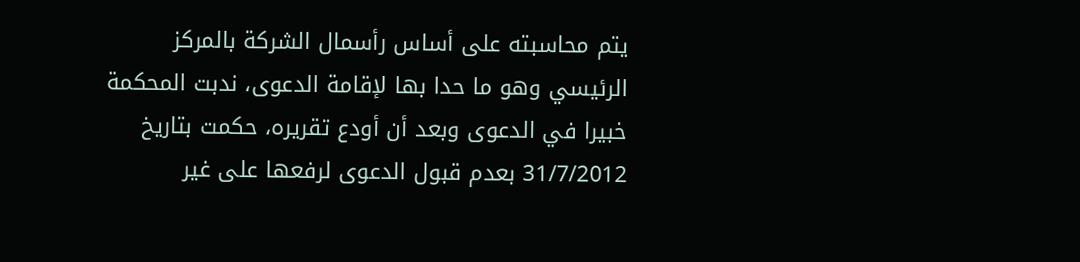يتم محاسبته على أساس رأسمال الشركة بالمركز الرئيسي وهو ما حدا بها لإقامة الدعوى، ندبت المحكمة خبيرا في الدعوى وبعد أن أودع تقريره، حكمت بتاريخ 31/7/2012 بعدم قبول الدعوى لرفعها على غير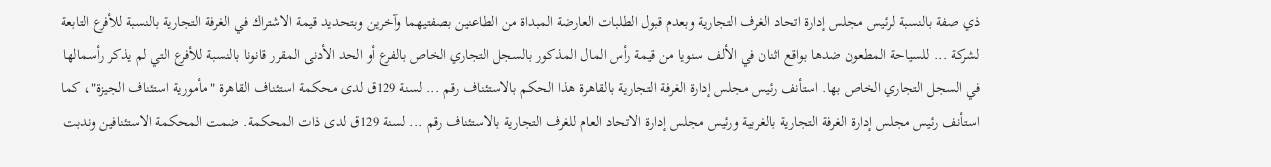ذي صفة بالنسبة لرئيس مجلس إدارة اتحاد الغرف التجارية وبعدم قبول الطلبات العارضة المبداة من الطاعنين بصفتيهما وآخرين وبتحديد قيمة الاشتراك في الغرفة التجارية بالنسبة للأفرع التابعة لشركة ... للسياحة المطعون ضدها بواقع اثنان في الألف سنويا من قيمة رأس المال المذكور بالسجل التجاري الخاص بالفرع أو الحد الأدنى المقرر قانونا بالنسبة للأفرع التي لم يذكر رأسمالها في السجل التجاري الخاص بها. استأنف رئيس مجلس إدارة الغرفة التجارية بالقاهرة هذا الحكم بالاستئناف رقم ... لسنة 129ق لدى محكمة استئناف القاهرة "مأمورية استئناف الجيزة"، كما استأنف رئيس مجلس إدارة الغرفة التجارية بالغربية ورئيس مجلس إدارة الاتحاد العام للغرف التجارية بالاستئناف رقم ... لسنة 129ق لدى ذات المحكمة. ضمت المحكمة الاستئنافين وندبت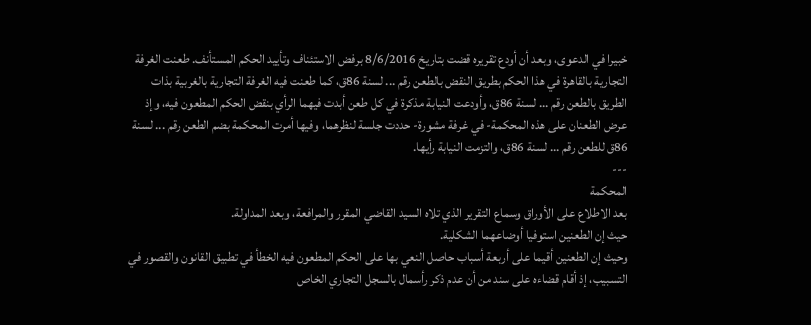خبيرا في الدعوى، وبعد أن أودع تقريره قضت بتاريخ 8/6/2016 برفض الاستئناف وتأييد الحكم المستأنف. طعنت الغرفة التجارية بالقاهرة في هذا الحكم بطريق النقض بالطعن رقم ... لسنة 86ق، كما طعنت فيه الغرفة التجارية بالغربية بذات الطريق بالطعن رقم ... لسنة 86ق، وأودعت النيابة مذكرة في كل طعن أبدت فيهما الرأي بنقض الحكم المطعون فيه، وإذ عرض الطعنان على هذه المحكمة- في غرفة مشورة- حددت جلسة لنظرهما، وفيها أمرت المحكمة بضم الطعن رقم ... لسنة 86ق للطعن رقم ... لسنة 86ق، والتزمت النيابة رأيها.
---
المحكمة
بعد الاطلاع على الأوراق وسماع التقرير الذي تلاه السيد القاضي المقرر والمرافعة، وبعد المداولة.
حيث إن الطعنين استوفيا أوضاعهما الشكلية.
وحيث إن الطعنين أقيما على أربعة أسباب حاصل النعي بها على الحكم المطعون فيه الخطأ في تطبيق القانون والقصور في التسبيب، إذ أقام قضاءه على سند من أن عدم ذكر رأسمال بالسجل التجاري الخاص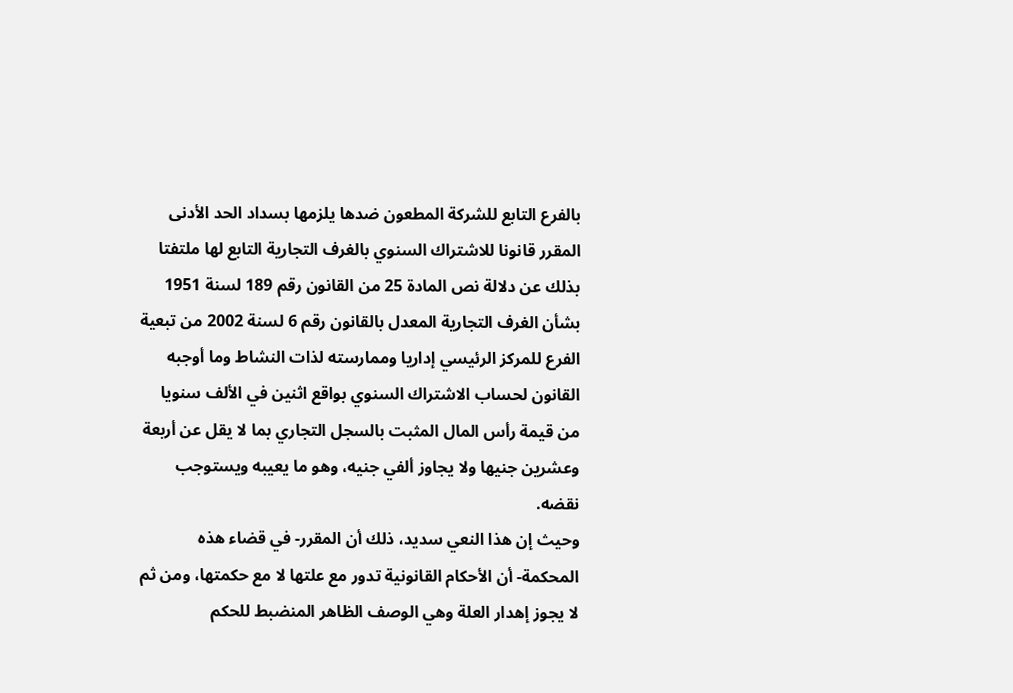بالفرع التابع للشركة المطعون ضدها يلزمها بسداد الحد الأدنى المقرر قانونا للاشتراك السنوي بالغرف التجارية التابع لها ملتفتا بذلك عن دلالة نص المادة 25 من القانون رقم 189 لسنة 1951 بشأن الغرف التجارية المعدل بالقانون رقم 6 لسنة 2002 من تبعية الفرع للمركز الرئيسي إداريا وممارسته لذات النشاط وما أوجبه القانون لحساب الاشتراك السنوي بواقع اثنين في الألف سنويا من قيمة رأس المال المثبت بالسجل التجاري بما لا يقل عن أربعة وعشرين جنيها ولا يجاوز ألفي جنيه، وهو ما يعيبه ويستوجب نقضه.
وحيث إن هذا النعي سديد، ذلك أن المقرر- في قضاء هذه المحكمة- أن الأحكام القانونية تدور مع علتها لا مع حكمتها، ومن ثم لا يجوز إهدار العلة وهي الوصف الظاهر المنضبط للحكم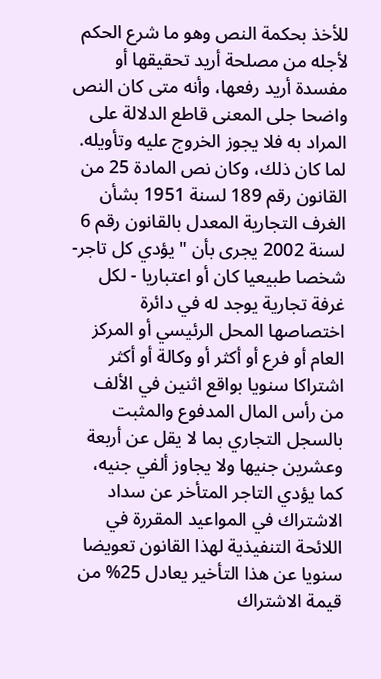للأخذ بحكمة النص وهو ما شرع الحكم لأجله من مصلحة أريد تحقيقها أو مفسدة أريد رفعها، وأنه متى كان النص واضحا جلى المعنى قاطع الدلالة على المراد به فلا يجوز الخروج عليه وتأويله. لما كان ذلك، وكان نص المادة 25 من القانون رقم 189 لسنة 1951 بشأن الغرف التجارية المعدل بالقانون رقم 6 لسنة 2002 يجرى بأن "يؤدي كل تاجر- شخصا طبيعيا كان أو اعتباريا - لكل غرفة تجارية يوجد له في دائرة اختصاصها المحل الرئيسي أو المركز العام أو فرع أو أكثر أو وكالة أو أكثر اشتراكا سنويا بواقع اثنين في الألف من رأس المال المدفوع والمثبت بالسجل التجاري بما لا يقل عن أربعة وعشرين جنيها ولا يجاوز ألفي جنيه، كما يؤدي التاجر المتأخر عن سداد الاشتراك في المواعيد المقررة في اللائحة التنفيذية لهذا القانون تعويضا سنويا عن هذا التأخير يعادل 25% من قيمة الاشتراك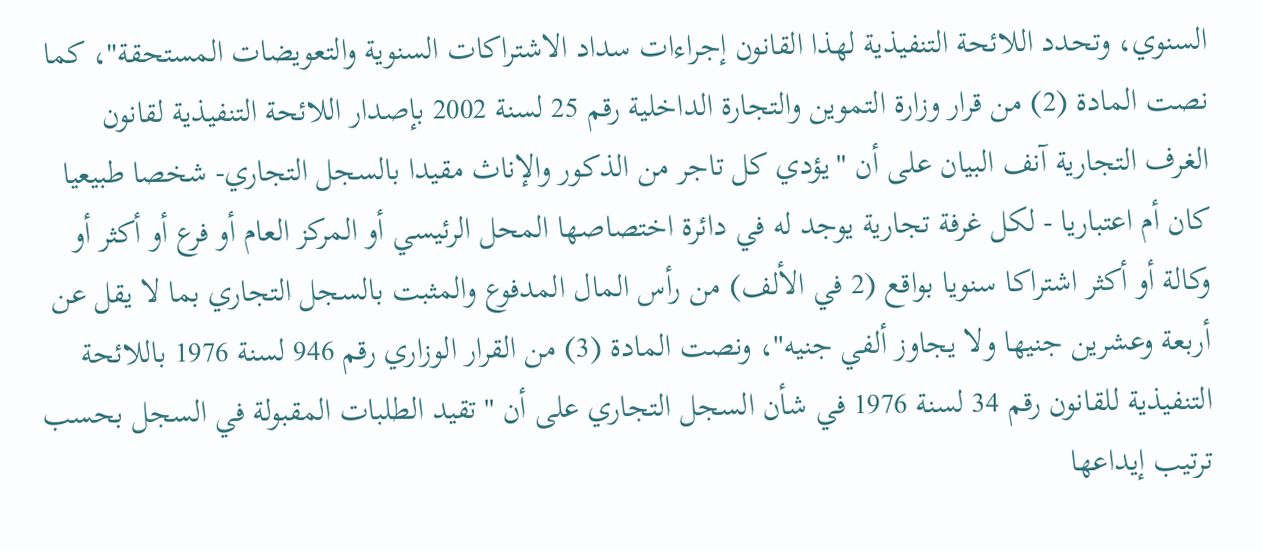السنوي، وتحدد اللائحة التنفيذية لهذا القانون إجراءات سداد الاشتراكات السنوية والتعويضات المستحقة"، كما نصت المادة (2) من قرار وزارة التموين والتجارة الداخلية رقم 25 لسنة 2002 بإصدار اللائحة التنفيذية لقانون الغرف التجارية آنف البيان على أن "يؤدي كل تاجر من الذكور والإناث مقيدا بالسجل التجاري- شخصا طبيعيا كان أم اعتباريا - لكل غرفة تجارية يوجد له في دائرة اختصاصها المحل الرئيسي أو المركز العام أو فرع أو أكثر أو وكالة أو أكثر اشتراكا سنويا بواقع (2 في الألف) من رأس المال المدفوع والمثبت بالسجل التجاري بما لا يقل عن أربعة وعشرين جنيها ولا يجاوز ألفي جنيه"، ونصت المادة (3) من القرار الوزاري رقم 946 لسنة 1976 باللائحة التنفيذية للقانون رقم 34 لسنة 1976 في شأن السجل التجاري على أن "تقيد الطلبات المقبولة في السجل بحسب ترتيب إيداعها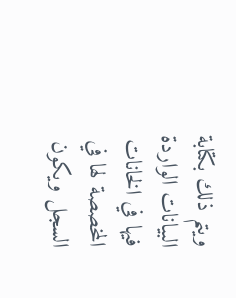ويتم ذلك بكتابة البيانات الواردة فيها في الخانات المخصصة لها في السجل ويكون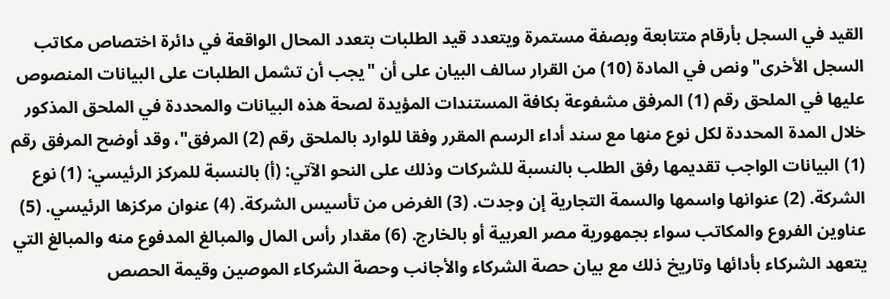القيد في السجل بأرقام متتابعة وبصفة مستمرة ويتعدد قيد الطلبات بتعدد المحال الواقعة في دائرة اختصاص مكاتب السجل الأخرى" ونص في المادة (10) من القرار سالف البيان على أن "يجب أن تشمل الطلبات على البيانات المنصوص عليها في الملحق رقم (1) المرفق مشفوعة بكافة المستندات المؤيدة لصحة هذه البيانات والمحددة في الملحق المذكور خلال المدة المحددة لكل نوع منها مع سند أداء الرسم المقرر وفقا للوارد بالملحق رقم (2) المرفق"، وقد أوضح المرفق رقم (1) البيانات الواجب تقديمها رفق الطلب بالنسبة للشركات وذلك على النحو الآتي: (أ) بالنسبة للمركز الرئيسي: (1) نوع الشركة. (2) عنوانها واسمها والسمة التجارية إن وجدت. (3) الغرض من تأسيس الشركة. (4) عنوان مركزها الرئيسي. (5) عناوين الفروع والمكاتب سواء بجمهورية مصر العربية أو بالخارج. (6) مقدار رأس المال والمبالغ المدفوع منه والمبالغ التي يتعهد الشركاء بأدائها وتاريخ ذلك مع بيان حصة الشركاء والأجانب وحصة الشركاء الموصين وقيمة الحصص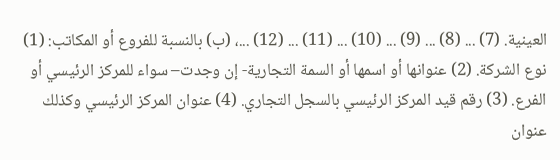العينية. (7) ... (8) ... (9) ... (10) ... (11) ... (12) ...، (ب) بالنسبة للفروع أو المكاتب: (1) نوع الشركة. (2) عنوانها أو اسمها أو السمة التجارية- إن وجدت– سواء للمركز الرئيسي أو الفرع. (3) رقم قيد المركز الرئيسي بالسجل التجاري. (4) عنوان المركز الرئيسي وكذلك عنوان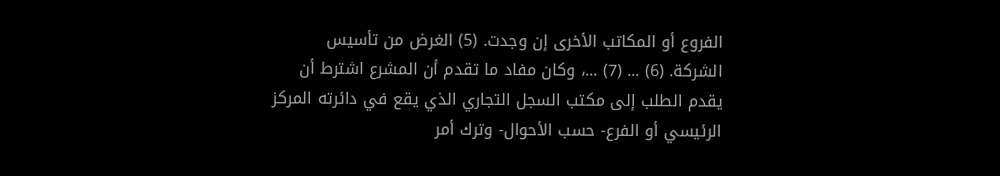الفروع أو المكاتب الأخرى إن وجدت. (5) الغرض من تأسيس الشركة. (6) ... (7) ...، وكان مفاد ما تقدم أن المشرع اشترط أن يقدم الطلب إلى مكتب السجل التجاري الذي يقع في دائرته المركز الرئيسي أو الفرع- حسب الأحوال- وترك أمر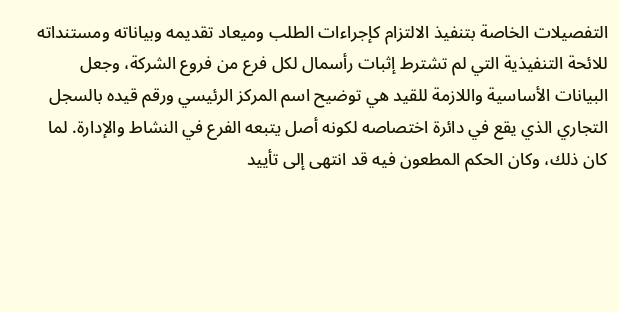التفصيلات الخاصة بتنفيذ الالتزام كإجراءات الطلب وميعاد تقديمه وبياناته ومستنداته للائحة التنفيذية التي لم تشترط إثبات رأسمال لكل فرع من فروع الشركة، وجعل البيانات الأساسية واللازمة للقيد هي توضيح اسم المركز الرئيسي ورقم قيده بالسجل التجاري الذي يقع في دائرة اختصاصه لكونه أصل يتبعه الفرع في النشاط والإدارة. لما كان ذلك، وكان الحكم المطعون فيه قد انتهى إلى تأييد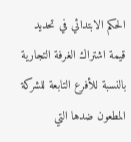الحكم الابتدائي في تحديد قيمة اشتراك الغرفة التجارية بالنسبة للأفرع التابعة للشركة المطعون ضدها التي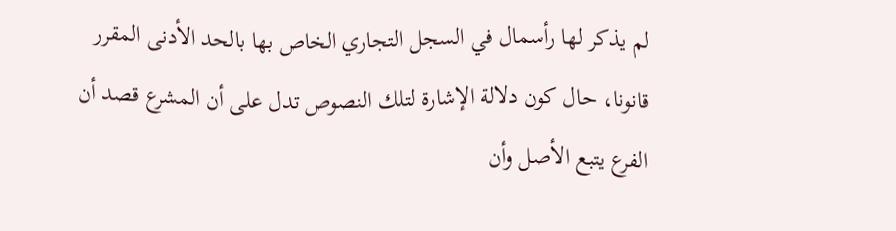لم يذكر لها رأسمال في السجل التجاري الخاص بها بالحد الأدنى المقرر قانونا، حال كون دلالة الإشارة لتلك النصوص تدل على أن المشرع قصد أن الفرع يتبع الأصل وأن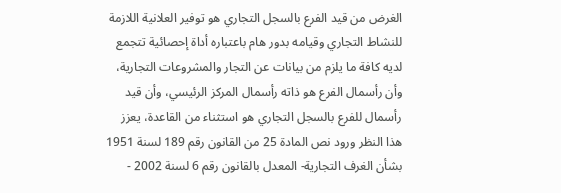الغرض من قيد الفرع بالسجل التجاري هو توفير العلانية اللازمة للنشاط التجاري وقيامه بدور هام باعتباره أداة إحصائية تتجمع لديه كافة ما يلزم من بيانات عن التجار والمشروعات التجارية، وأن رأسمال الفرع هو ذاته رأسمال المركز الرئيسي، وأن قيد رأسمال للفرع بالسجل التجاري هو استثناء من القاعدة، يعزز هذا النظر ورود نص المادة 25 من القانون رقم 189 لسنة 1951 بشأن الغرف التجارية- المعدل بالقانون رقم 6 لسنة 2002 -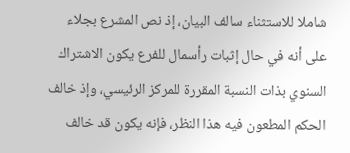شاملا للاستثناء سالف البيان، إذ نص المشرع بجلاء على أنه في حال إثبات رأسمال للفرع يكون الاشتراك السنوي بذات النسبة المقررة للمركز الرئيسي، وإذ خالف الحكم المطعون فيه هذا النظر، فإنه يكون قد خالف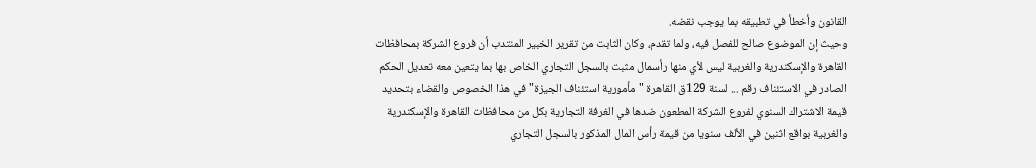القانون وأخطأ في تطبيقه بما يوجب نقضه.
وحيث إن الموضوع صالح للفصل فيه، ولما تقدم، وكان الثابت من تقرير الخبير المنتدب أن فروع الشركة بمحافظات القاهرة والإسكندرية والغربية ليس لأي منها رأسمال مثبت بالسجل التجاري الخاص بها بما يتعين معه تعديل الحكم الصادر في الاستئناف رقم ... لسنة 129ق القاهرة "مأمورية استئناف الجيزة" في هذا الخصوص والقضاء بتحديد قيمة الاشتراك السنوي لفروع الشركة المطعون ضدها في الغرفة التجارية بكل من محافظات القاهرة والإسكندرية والغربية بواقع اثنين في الألف سنويا من قيمة رأس المال المذكور بالسجل التجاري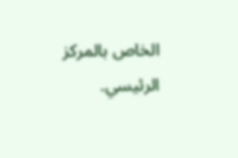الخاص بالمركز الرئيسي.